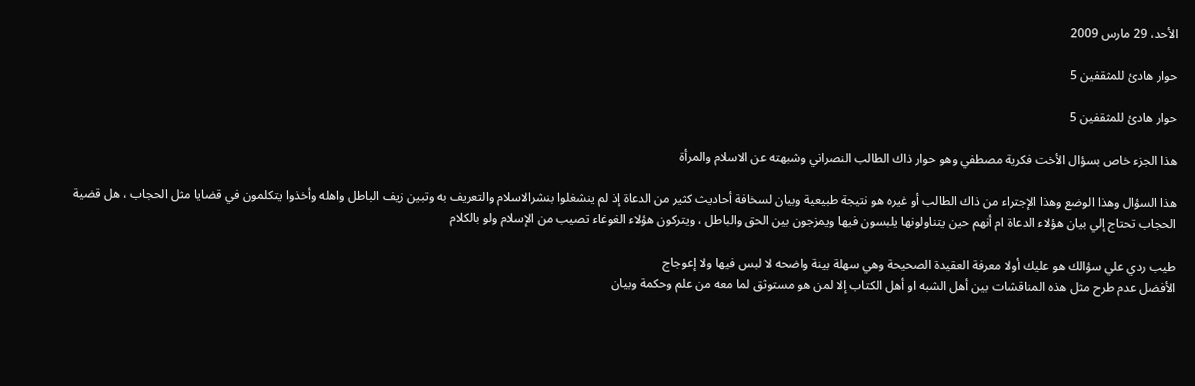الأحد، 29 مارس 2009

حوار هادئ للمثقفين 5

حوار هادئ للمثقفين 5

هذا الجزء خاص بسؤال الأخت فكرية مصطفي وهو حوار ذاك الطالب النصراني وشبهته عن الاسلام والمرأة

هذا السؤال وهذا الوضع وهذا الإجتراء من ذاك الطالب أو غيره هو نتيجة طبيعية وبيان لسخافة أحاديث كثير من الدعاة إذ لم ينشغلوا بنشرالاسلام والتعريف به وتبين زيف الباطل واهله وأخذوا يتكلمون في قضايا مثل الحجاب ، هل قضية الحجاب تحتاج إلي بيان هؤلاء الدعاة ام أنهم حين يتناولونها يلبسون فيها ويمزجون بين الحق والباطل ، ويتركون هؤلاء الغوغاء تصيب من الإسلام ولو بالكلام

طيب ردي علي سؤالك هو عليك أولا معرفة العقيدة الصحيحة وهي سهلة بينة واضحه لا لبس فيها ولا إعوجاج
الأفضل عدم طرح مثل هذه المناقشات بين أهل الشبه او أهل الكتاب إلا لمن هو مستوثق لما معه من علم وحكمة وبيان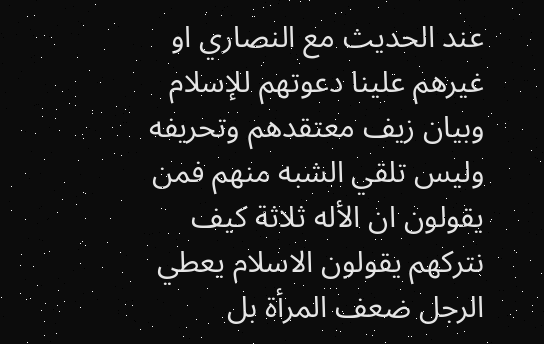عند الحديث مع النصاري او غيرهم علينا دعوتهم للإسلام وبيان زيف معتقدهم وتحريفه وليس تلقي الشبه منهم فمن يقولون ان الأله ثلاثة كيف نتركهم يقولون الاسلام يعطي الرجل ضعف المرأة بل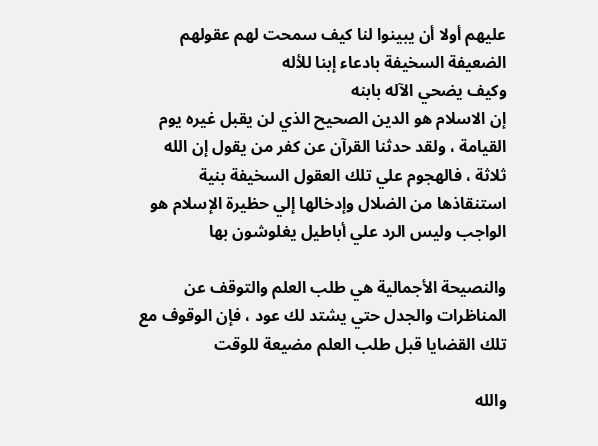عليهم أولا أن يبينوا لنا كيف سمحت لهم عقولهم الضعيفة السخيفة بادعاء إبنا للأله
وكيف يضحي الآله بابنه
إن الاسلام هو الدين الصحيح الذي لن يقبل غيره يوم القيامة ، ولقد حدثنا القرآن عن كفر من يقول إن الله ثلاثة ، فالهجوم علي تلك العقول السخيفة بنية استنقاذها من الضلال وإدخالها إلي حظيرة الإسلام هو الواجب وليس الرد علي أباطيل يغلوشون بها

والنصيحة الأجمالية هي طلب العلم والتوقف عن المناظرات والجدل حتي يشتد لك عود ، فإن الوقوف مع تلك القضايا قبل طلب العلم مضيعة للوقت

والله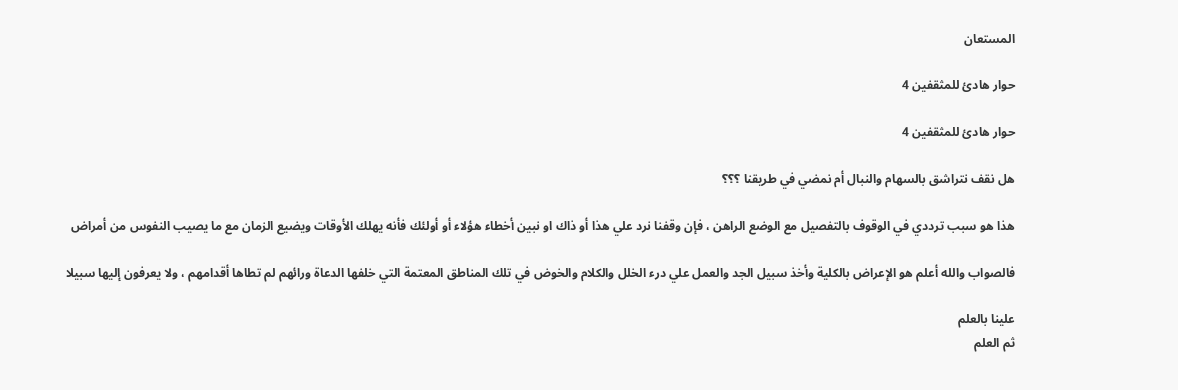المستعان

حوار هادئ للمثقفين 4

حوار هادئ للمثقفين 4

هل نقف نتراشق بالسهام والنبال أم نمضي في طريقنا ؟؟؟

هذا هو سبب ترددي في الوقوف بالتفصيل مع الوضع الراهن ، فإن وقفنا نرد علي هذا أو ذاك او نبين أخطاء هؤلاء أو أولئك فأنه يهلك الأوقات ويضيع الزمان مع ما يصيب النفوس من أمراض

فالصواب والله أعلم هو الإعراض بالكلية وأخذ سبيل الجد والعمل علي درء الخلل والكلام والخوض في تلك المناطق المعتمة التي خلفها الدعاة ورائهم لم تطاها أقدامهم ، ولا يعرفون إليها سبيلا

علينا بالعلم
ثم العلم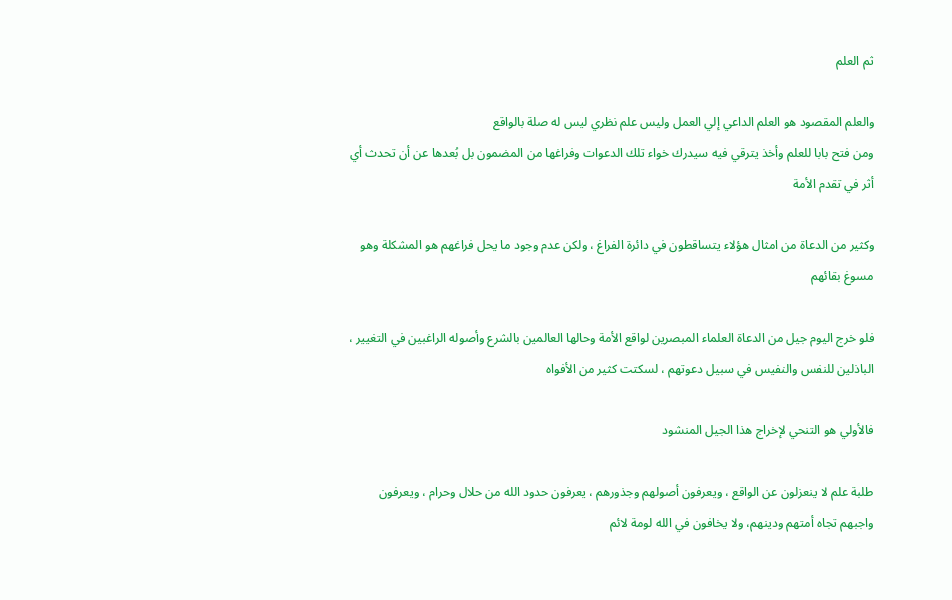ثم العلم

والعلم المقصود هو العلم الداعي إلي العمل وليس علم نظري ليس له صلة بالواقع
ومن فتح بابا للعلم وأخذ يترقي فيه سيدرك خواء تلك الدعوات وفراغها من المضمون بل بُعدها عن أن تحدث أي أثر في تقدم الأمة

وكثير من الدعاة من امثال هؤلاء يتساقطون في دائرة الفراغ ، ولكن عدم وجود ما يحل فراغهم هو المشكلة وهو مسوغ بقائهم

فلو خرج اليوم جيل من الدعاة العلماء المبصرين لواقع الأمة وحالها العالمين بالشرع وأصوله الراغبين في التغيير ، الباذلين للنفس والنفيس في سبيل دعوتهم ، لسكتت كثير من الأفواه

فالأولي هو التنحي لإخراج هذا الجيل المنشود

طلبة علم لا ينعزلون عن الواقع ، ويعرفون أصولهم وجذورهم ، يعرفون حدود الله من حلال وحرام ، ويعرفون واجبهم تجاه أمتهم ودينهم، ولا يخافون في الله لومة لائم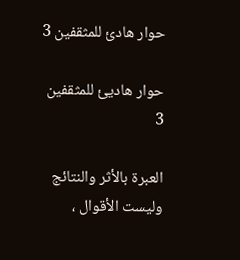حوار هادئ للمثقفين 3

حوار هاديئ للمثقفين 3

العبرة بالأثر والنتائج وليست الأقوال ،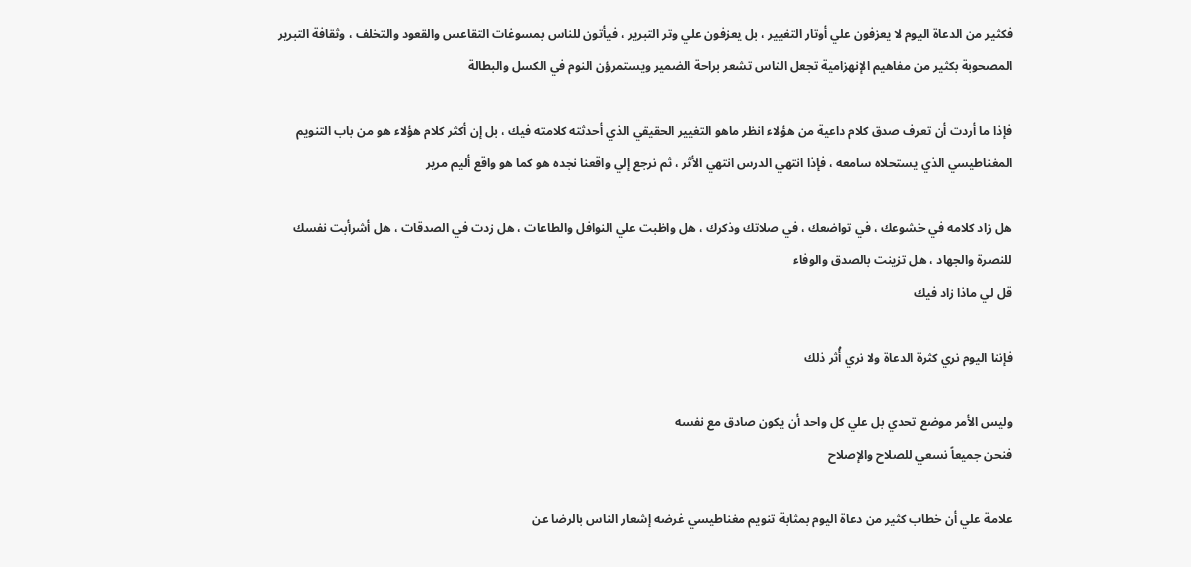فكثير من الدعاة اليوم لا يعزفون علي أوتار التغيير ، بل يعزفون علي وتر التبرير ، فيأتون للناس بمسوغات التقاعس والقعود والتخلف ، وثقافة التبرير المصحوبة بكثير من مفاهيم الإنهزامية تجعل الناس تشعر براحة الضمير ويستمرؤن النوم في الكسل والبطالة

فإذا ما أردت أن تعرف صدق كلام داعية من هؤلاء انظر ماهو التغيير الحقيقي الذي أحدثته كلامته فيك ، بل إن أكثر كلام هؤلاء هو من باب التنويم المغناطيسي الذي يستحلاه سامعه ، فإذا انتهي الدرس انتهي الأثر ، ثم نرجع إلي واقعنا نجده هو كما هو واقع أليم مرير

هل زاد كلامه في خشوعك ، في تواضعك ، في صلاتك وذكرك ، هل واظبت علي النوافل والطاعات ، هل زدت في الصدقات ، هل أشرأبت نفسك للنصرة والجهاد ، هل تزينت بالصدق والوفاء
قل لي ماذا زاد فيك

فإننا اليوم نري كثرة الدعاة ولا نري أُثر ذلك

وليس الأمر موضع تحدي بل علي كل واحد أن يكون صادق مع نفسه
فنحن جميعاً نسعي للصلاح والإصلاح

علامة علي أن خطاب كثير من دعاة اليوم بمثابة تنويم مغناطيسي غرضه إشعار الناس بالرضا عن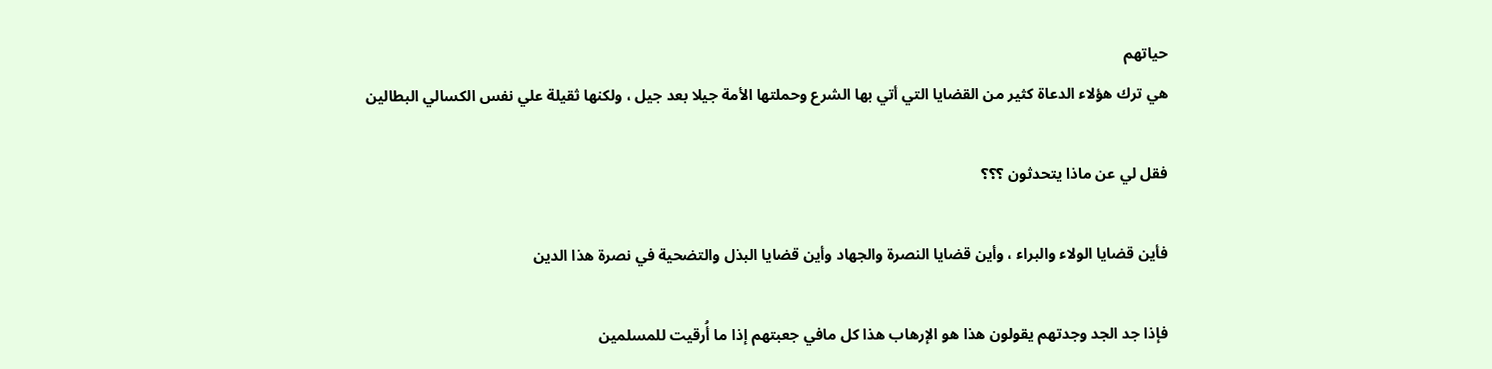حياتهم
هي ترك هؤلاء الدعاة كثير من القضايا التي أتي بها الشرع وحملتها الأمة جيلا بعد جيل ، ولكنها ثقيلة علي نفس الكسالي البطالين

فقل لي عن ماذا يتحدثون ؟؟؟

فأين قضايا الولاء والبراء ، وأين قضايا النصرة والجهاد وأين قضايا البذل والتضحية في نصرة هذا الدين

فإذا جد الجد وجدتهم يقولون هذا هو الإرهاب هذا كل مافي جعبتهم إذا ما أُرقيت للمسلمين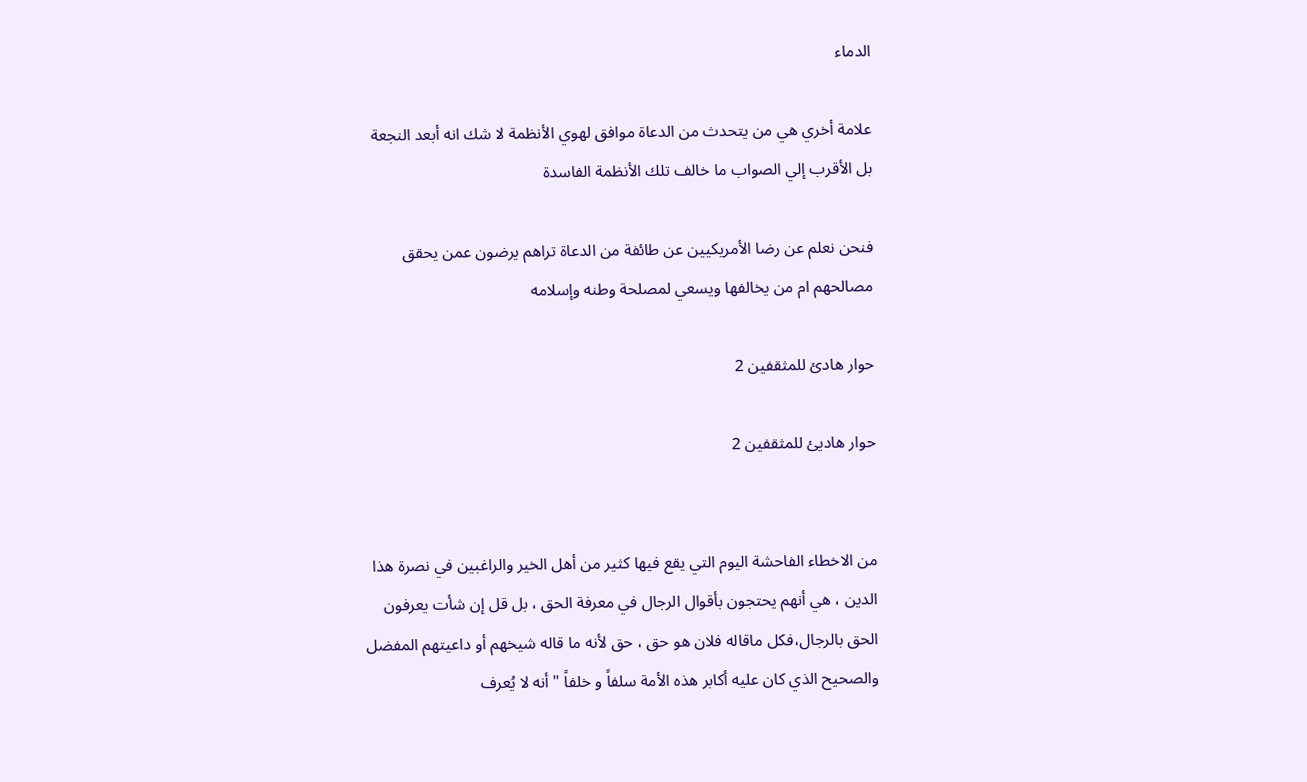الدماء

علامة أخري هي من يتحدث من الدعاة موافق لهوي الأنظمة لا شك انه أبعد النجعة بل الأقرب إلي الصواب ما خالف تلك الأنظمة الفاسدة

فنحن نعلم عن رضا الأمريكيين عن طائفة من الدعاة تراهم يرضون عمن يحقق مصالحهم ام من يخالفها ويسعي لمصلحة وطنه وإسلامه

حوار هادئ للمثقفين 2

حوار هاديئ للمثقفين 2


من الاخطاء الفاحشة اليوم التي يقع فيها كثير من أهل الخير والراغبين في نصرة هذا الدين ، هي أنهم يحتجون بأقوال الرجال في معرفة الحق ، بل قل إن شأت يعرفون الحق بالرجال،فكل ماقاله فلان هو حق ، حق لأنه ما قاله شيخهم أو داعيتهم المفضل
والصحيح الذي كان عليه أكابر هذه الأمة سلفاً و خلفاً "أنه لا يُعرف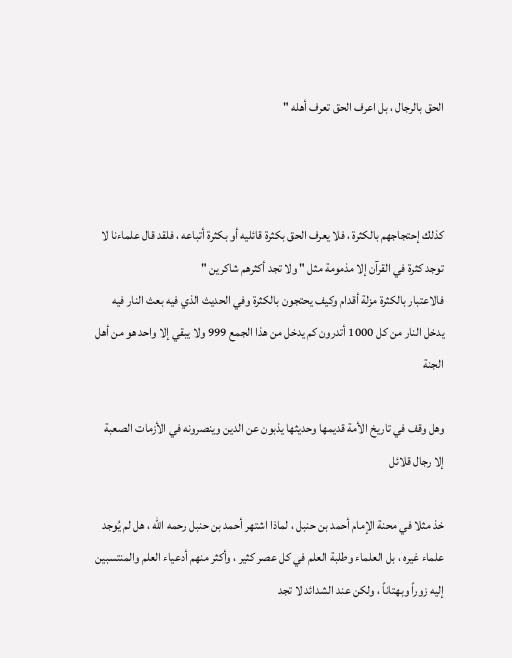الحق بالرجال ، بل اعرف الحق تعرف أهله "



كذلك إحتجاجهم بالكثرة ، فلا يعرف الحق بكثرة قائليه أو بكثرة أتباعه ، فلقد قال علماءنا لا توجد كثرة في القرآن إلا مذمومة مثل " ولا تجد أكثرهم شاكرين "
فالاعتبار بالكثرة مزلة أقدام وكيف يحتجون بالكثرة وفي الحديث الذي فيه بعث النار فيه يدخل النار من كل 1000 أتدرون كم يدخل من هذا الجمع 999 ولا يبقي إلا واحد هو من أهل الجنة

وهل وقف في تاريخ الأمة قديمها وحديثها يذبون عن الدين وينصرونه في الأزمات الصعبة إلا رجال قلائل

خذ مثلا في محنة الإمام أحمد بن حنبل ، لماذا اشتهر أحمد بن حنبل رحمه الله ، هل لم يُوجد علماء غيره ، بل العلماء وطلبة العلم في كل عصر كثير ، وأكثر منهم أدعياء العلم والمنتسبين إليه زوراً وبهتاناً ، ولكن عند الشدائد لا تجد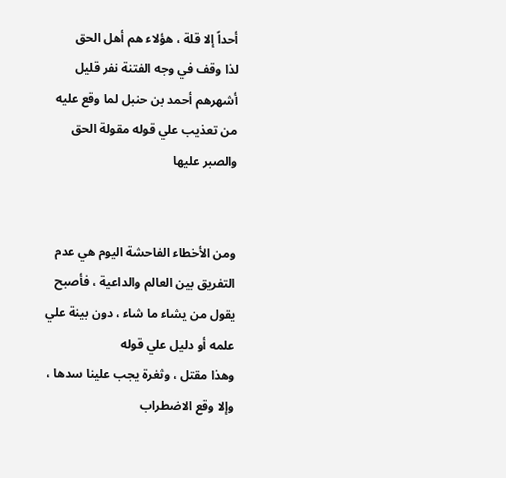أحداً إلا قلة ، هؤلاء هم أهل الحق
لذا وقف في وجه الفتنة نفر قليل أشهرهم أحمد بن حنبل لما وقع عليه من تعذيب علي قوله مقولة الحق والصبر عليها


ومن الأخطاء الفاحشة اليوم هي عدم التفريق بين العالم والداعية ، فأصبح يقول من يشاء ما شاء ، دون بينة علي علمه أو دليل علي قوله
وهذا مقتل ، وثغرة يجب علينا سدها ، وإلا وقع الاضطراب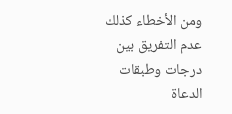ومن الأخطاء كذلك عدم التفريق بين درجات وطبقات الدعاة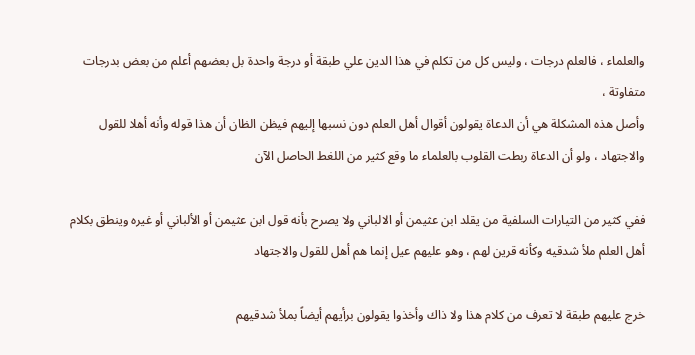والعلماء ، فالعلم درجات ، وليس كل من تكلم في هذا الدين علي طبقة أو درجة واحدة بل بعضهم أعلم من بعض بدرجات متفاوتة ،
وأصل هذه المشكلة هي أن الدعاة يقولون أقوال أهل العلم دون نسبها إليهم فيظن الظان أن هذا قوله وأنه أهلا للقول والاجتهاد ، ولو أن الدعاة ربطت القلوب بالعلماء ما وقع كثير من اللغط الحاصل الآن

ففي كثير من التيارات السلفية من يقلد ابن عثيمن أو الالباني ولا يصرح بأنه قول ابن عثيمن أو الألباني أو غيره وينطق بكلام أهل العلم ملأ شدقيه وكأنه قرين لهم ، وهو عليهم عيل إنما هم أهل للقول والاجتهاد

خرج عليهم طبقة لا تعرف من كلام هذا ولا ذاك وأخذوا يقولون برأيهم أيضاً بملأ شدقيهم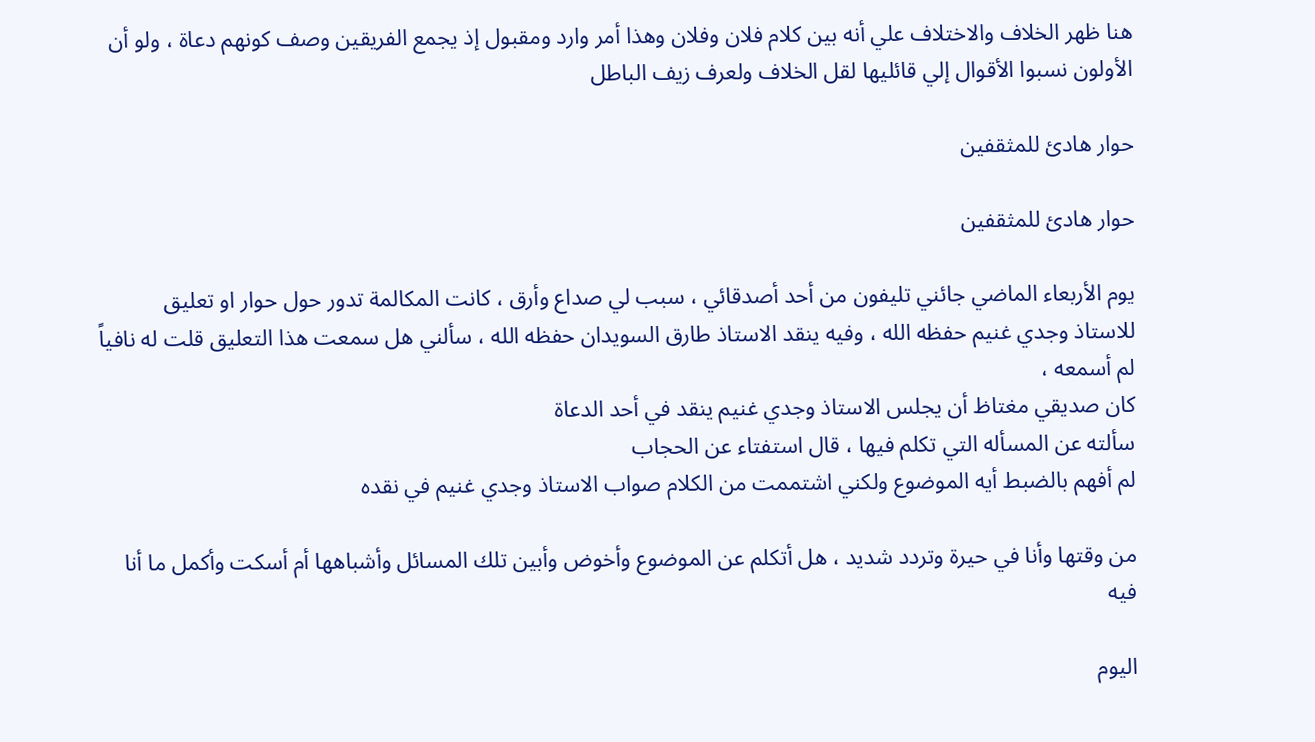هنا ظهر الخلاف والاختلاف علي أنه بين كلام فلان وفلان وهذا أمر وارد ومقبول إذ يجمع الفريقين وصف كونهم دعاة ، ولو أن الأولون نسبوا الأقوال إلي قائليها لقل الخلاف ولعرف زيف الباطل

حوار هادئ للمثقفين

حوار هادئ للمثقفين

يوم الأربعاء الماضي جائني تليفون من أحد أصدقائي ، سبب لي صداع وأرق ، كانت المكالمة تدور حول حوار او تعليق للاستاذ وجدي غنيم حفظه الله ، وفيه ينقد الاستاذ طارق السويدان حفظه الله ، سألني هل سمعت هذا التعليق قلت له نافياً لم أسمعه ،
كان صديقي مغتاظ أن يجلس الاستاذ وجدي غنيم ينقد في أحد الدعاة
سألته عن المسأله التي تكلم فيها ، قال استفتاء عن الحجاب
لم أفهم بالضبط أيه الموضوع ولكني اشتممت من الكلام صواب الاستاذ وجدي غنيم في نقده

من وقتها وأنا في حيرة وتردد شديد ، هل أتكلم عن الموضوع وأخوض وأبين تلك المسائل وأشباهها أم أسكت وأكمل ما أنا فيه

اليوم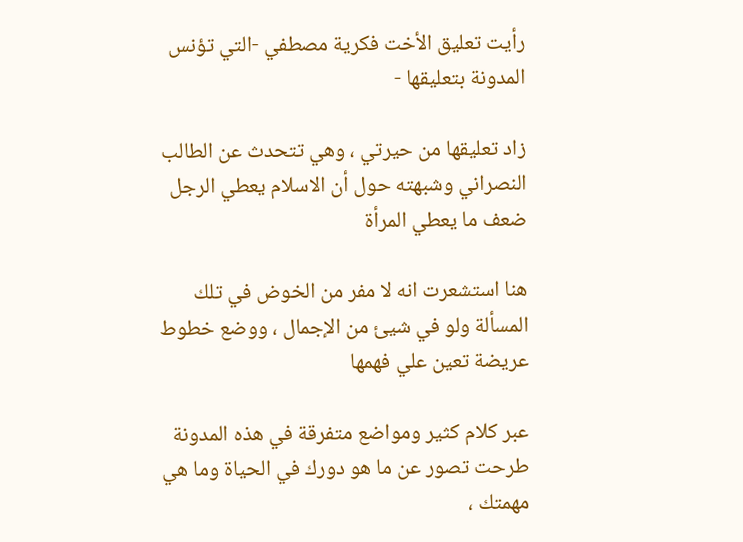رأيت تعليق الأخت فكرية مصطفي -التي تؤنس المدونة بتعليقها -

زاد تعليقها من حيرتي ، وهي تتحدث عن الطالب النصراني وشبهته حول أن الاسلام يعطي الرجل ضعف ما يعطي المرأة

هنا استشعرت انه لا مفر من الخوض في تلك المسألة ولو في شيئ من الإجمال ، ووضع خطوط عريضة تعين علي فهمها

عبر كلام كثير ومواضع متفرقة في هذه المدونة طرحت تصور عن ما هو دورك في الحياة وما هي مهمتك ،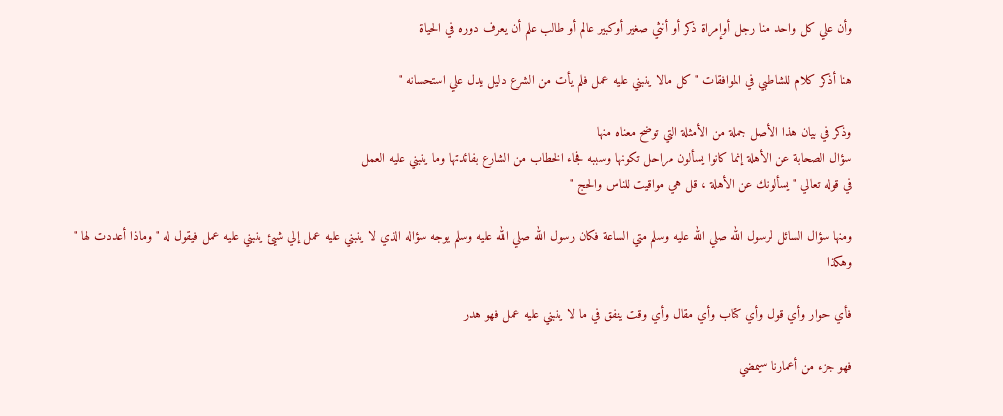وأن علي كل واحد منا رجل أوإمراة ذكر أو أنثي صغير أوكبير عالم أو طالب علم أن يعرف دوره في الحياة

هنا أذكر كلام للشاطبي في الموافقات " كل مالا ينبني عليه عمل فلم يأت من الشرع دليل يدل علي استحسانه "

وذكر في بيان هذا الأصل جملة من الأمثلة التي توضح معناه منها
سؤال الصحابة عن الأهلة إنما كانوا يسألون مراحل تكونها وسببه فجاء الخطاب من الشارع بفائدتها وما ينبني عليه العمل
في قوله تعالي " يسألونك عن الأهلة ، قل هي مواقيت للناس والحج "

ومنها سؤال السائل لرسول الله صلي الله عليه وسلم متي الساعة فكان رسول الله صلي الله عليه وسلم يوجه سؤاله الذي لا ينبني عليه عمل إلي شيئ ينبني عليه عمل فيقول له " وماذا أعددت لها "
وهكذا

فأي حوار وأي قول وأي كتاب وأي مقال وأي وقت ينفق في ما لا ينبني عليه عمل فهو هدر

فهو جزء من أعمارنا سيمضي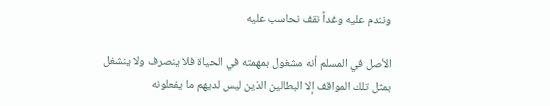ونندم عليه وغداً نقف نحاسب عليه

الأصل في المسلم أنه مشغول بمهمته في الحياة فلا ينصرف ولا ينشغل بمثل تلك المواقف إلا البطالين الذين ليس لديهم ما يفعلونه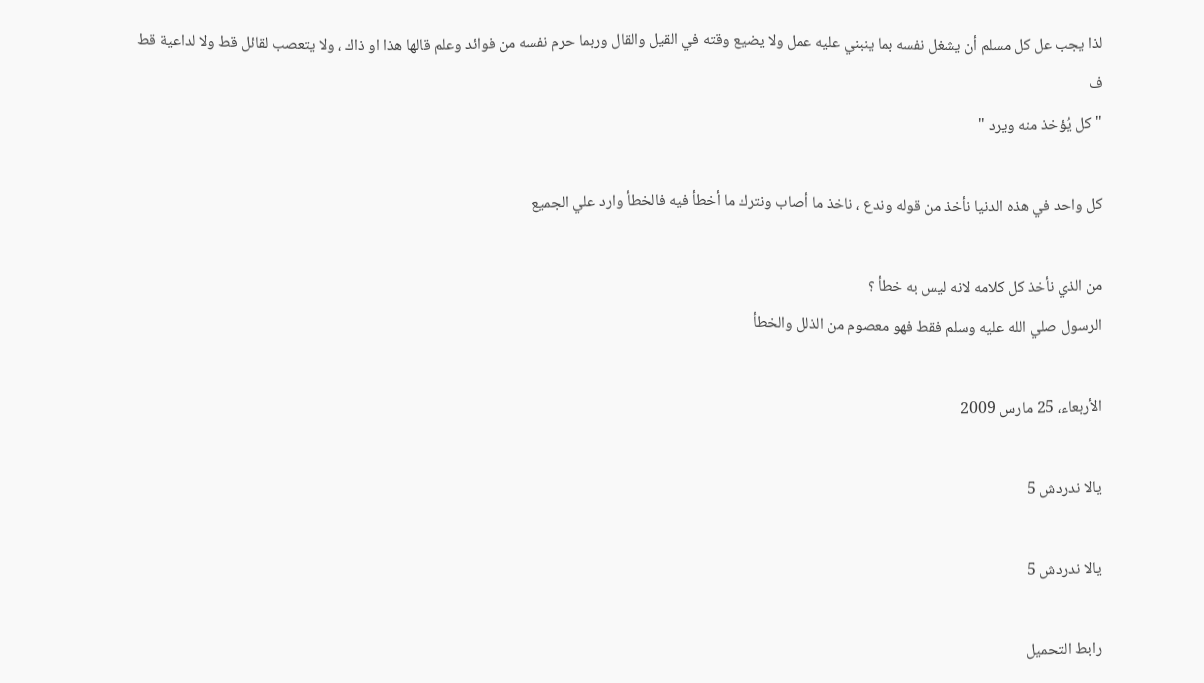لذا يجب عل كل مسلم أن يشغل نفسه بما ينبني عليه عمل ولا يضيع وقته في القيل والقال وربما حرم نفسه من فوائد وعلم قالها هذا او ذاك ، ولا يتعصب لقائل قط ولا لداعية قط
ف
" كل يُؤخذ منه ويرد "

كل واحد في هذه الدنيا نأخذ من قوله وندع ، ناخذ ما أصاب ونترك ما أخطأ فيه فالخطأ وارد علي الجميع

من الذي نأخذ كل كلامه لانه ليس به خطأ ؟
الرسول صلي الله عليه وسلم فقط فهو معصوم من الذلل والخطأ

الأربعاء، 25 مارس 2009

يالا ندردش 5

يالا ندردش 5

رابط التحميل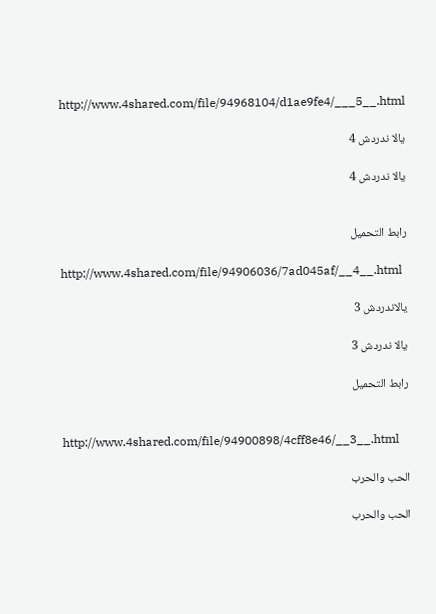http://www.4shared.com/file/94968104/d1ae9fe4/___5__.html

يالا ندردش 4

يالا ندردش 4


رابط التحميل

http://www.4shared.com/file/94906036/7ad045af/__4__.html

يالاندردش 3

يالا ندردش 3

رابط التحميل


http://www.4shared.com/file/94900898/4cff8e46/__3__.html

الحب والحرب

الحب والحرب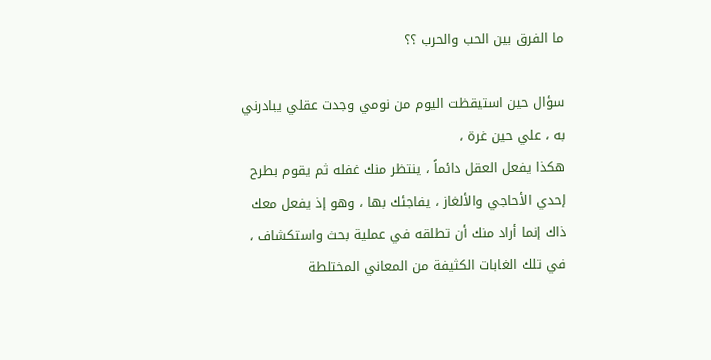ما الفرق بين الحب والحرب ؟؟

سؤال حين استيقظت اليوم من نومي وجدت عقلي يبادرني به ، علي حين غرة ،
هكذا يفعل العقل دائماً ، ينتظر منك غفله ثم يقوم بطرح إحدي الأحاجي والألغاز ، يفاجئك بها ، وهو إذ يفعل معك ذاك إنما أراد منك أن تطلقه في عملية بحث واستكشاف ، في تلك الغابات الكثيفة من المعاني المختلطة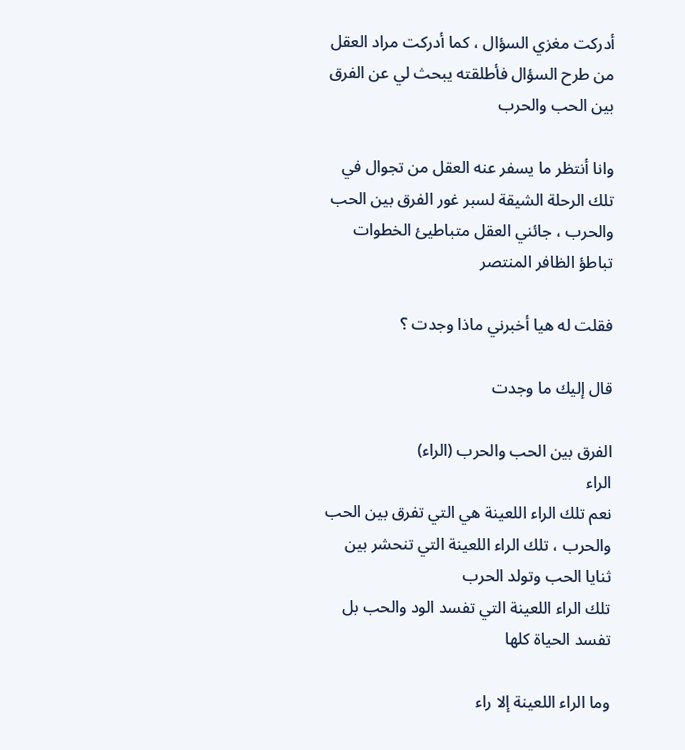أدركت مغزي السؤال ، كما أدركت مراد العقل من طرح السؤال فأطلقته يبحث لي عن الفرق بين الحب والحرب

وانا أنتظر ما يسفر عنه العقل من تجوال في تلك الرحلة الشيقة لسبر غور الفرق بين الحب والحرب ، جائني العقل متباطيئ الخطوات تباطؤ الظافر المنتصر

فقلت له هيا أخبرني ماذا وجدت ؟

قال إليك ما وجدت

الفرق بين الحب والحرب (الراء)
الراء
نعم تلك الراء اللعينة هي التي تفرق بين الحب والحرب ، تلك الراء اللعينة التي تنحشر بين ثنايا الحب وتولد الحرب
تلك الراء اللعينة التي تفسد الود والحب بل تفسد الحياة كلها

وما الراء اللعينة إلا راء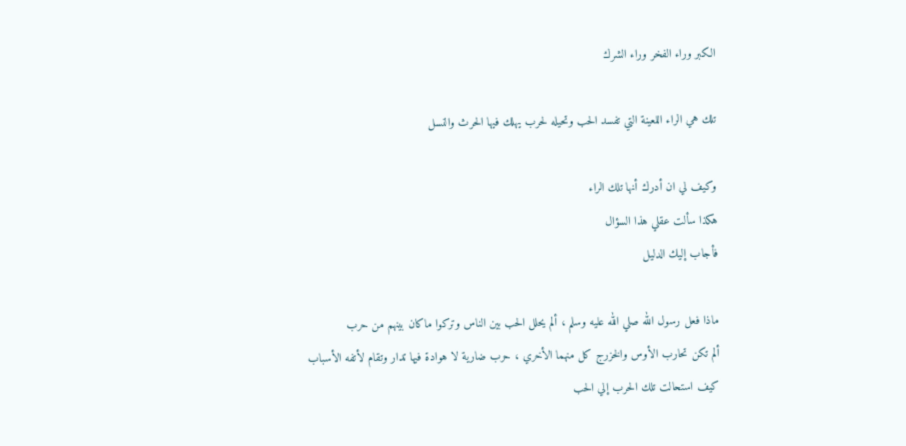الكبر وراء الفخر وراء الشرك

تلك هي الراء اللعينة التي تفسد الحب وتحيله لحرب يهلك فيها الحرث والنسل

وكيف لي ان أدرك أنها تلك الراء
هكذا سألت عقلي هذا السؤال
فأجاب إليك الدليل

ماذا فعل رسول الله صلي الله عليه وسلم ، ألم يحلل الحب بين الناس وتركوا ماكان بينهم من حرب
ألم تكن تحارب الأوس والخزرج كل منهما الأخري ، حرب ضارية لا هوادة فيها تدار وتقام لأتفه الأسباب
كيف استحالت تلك الحرب إلي الحب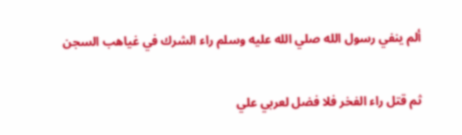ألم ينفي رسول الله صلي الله عليه وسلم راء الشرك في غياهب السجن

ثم قتل راء الفخر فلا فضل لعربي علي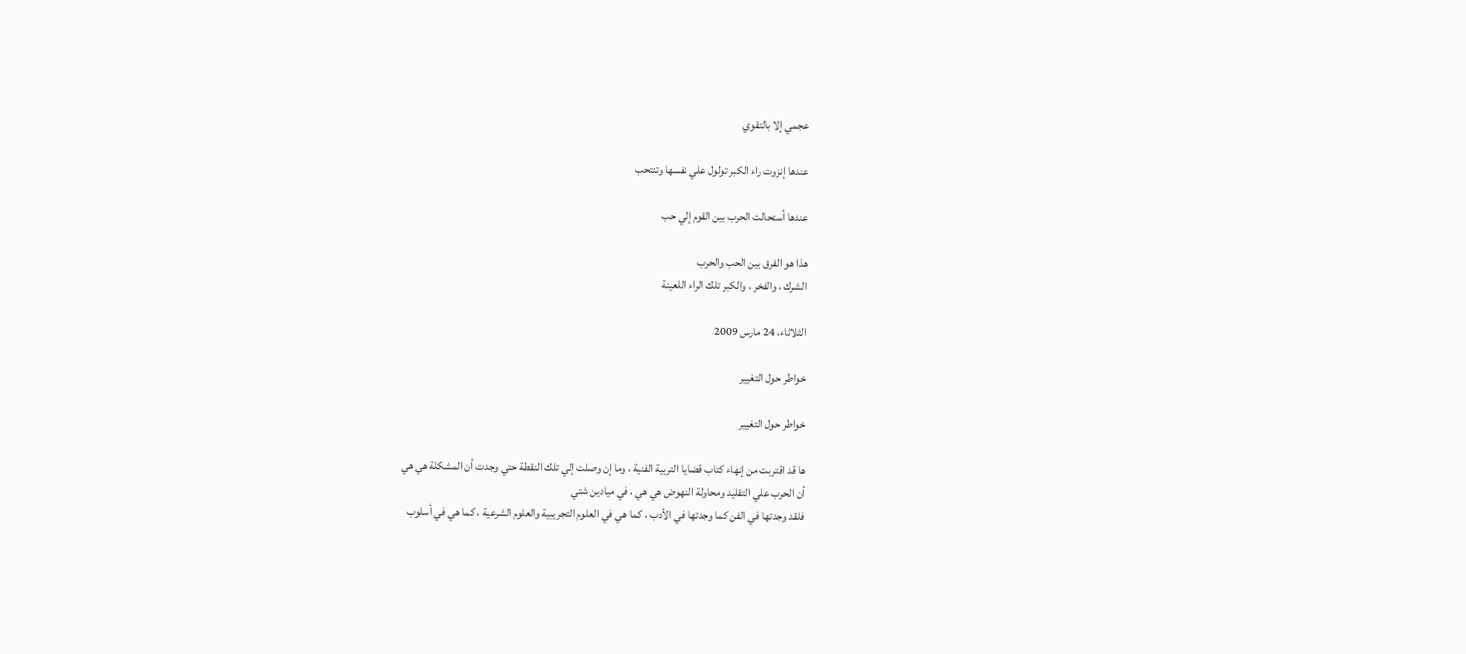عجمي إلا بالتقوي

عندها إنزوت راء الكبر تولول علي نفسها وتنتحب

عندها أستحالت الحرب بين القوم إلي حب

هذا هو الفرق بين الحب والحرب
الشرك ، والفخر ، والكبر تلك الراء اللعينة

الثلاثاء، 24 مارس 2009

خواطر حول التغيير

خواطر حول التغيير

ها قد اقتربت من إنهاء كتاب قضايا التربية الفنية ، وما إن وصلت إلي تلك النقطة حتي وجدت أن المشكلة هي هي
أن الحرب علي التقليد ومحاولة النهوض هي هي ، في ميادين شتي
فلقد وجدتها في الفن كما وجدتها في الأدب ، كما هي في العلوم التجريبية والعلوم الشرعية ، كما هي في أسلوب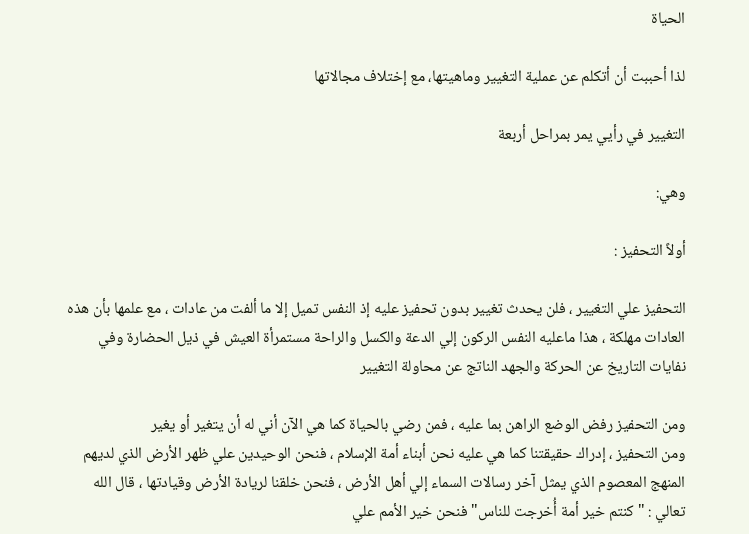الحياة

لذا أحببت أن أتكلم عن عملية التغيير وماهيتها، مع إختلاف مجالاتها

التغيير في رأيي يمر بمراحل أربعة

وهي:

أولاً التحفيز :

التحفيز علي التغيير ، فلن يحدث تغيير بدون تحفيز عليه إذ النفس تميل إلا ما ألفت من عادات ، مع علمها بأن هذه العادات مهلكة ، هذا ماعليه النفس الركون إلي الدعة والكسل والراحة مستمرأة العيش في ذيل الحضارة وفي نفايات التاريخ عن الحركة والجهد الناتج عن محاولة التغيير

ومن التحفيز رفض الوضع الراهن بما عليه ، فمن رضي بالحياة كما هي الآن أني له أن يتغير أو يغير
ومن التحفيز ، إدراك حقيقتنا كما هي عليه نحن أبناء أمة الإسلام ، فنحن الوحيدين علي ظهر الأرض الذي لديهم المنهج المعصوم الذي يمثل آخر رسالات السماء إلي أهل الأرض ، فنحن خلقنا لريادة الأرض وقيادتها ، قال الله تعالي : " كنتم خير أمة أُخرجت للناس" فنحن خير الأمم علي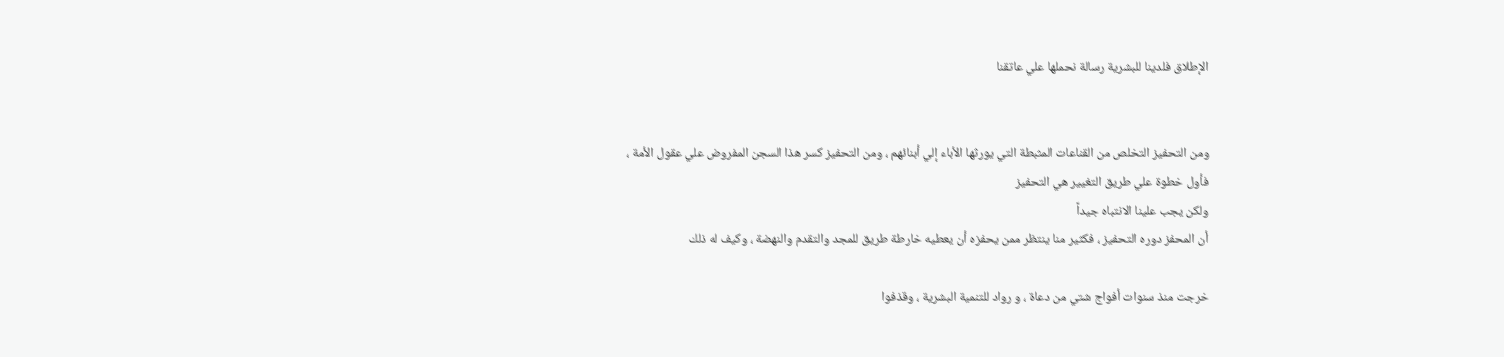الإطلاق فلدينا للبشرية رسالة نحملها علي عاتقنا


ومن التحفيز التخلص من القناعات المثبطة التي يورثها الأباء إلي أبنائهم ، ومن التحفيز كسر هذا السجن المفروض علي عقول الأمة ،
فأول خطوة علي طريق التغيير هي التحفيز
ولكن يجب علينا الانتباه جيداً
أن المحفز دوره التحفيز ، فكثير منا ينتظر ممن يحفزه أن يعطيه خارطة طريق للمجد والتقدم والنهضة ، وكيف له ذلك

خرجت منذ سنوات أفواج شتي من دعاة ، و رواد للتنمية البشرية ، وقذفوا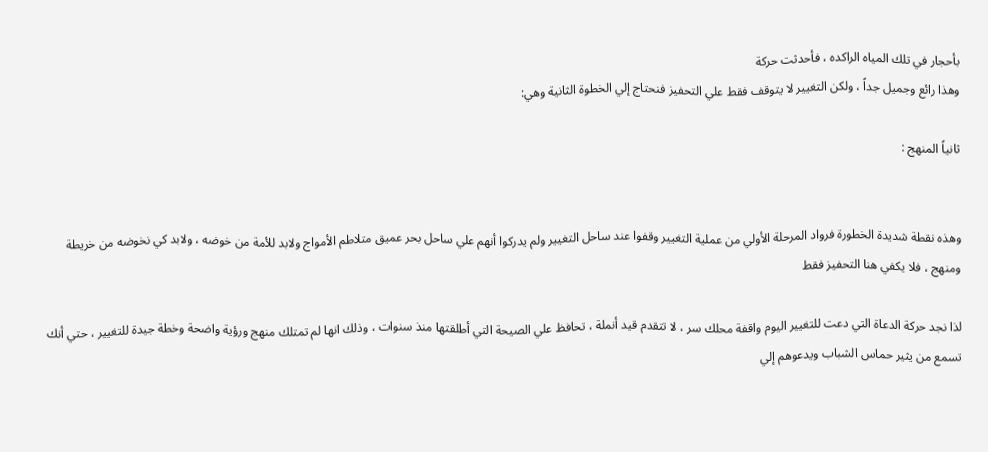بأحجار في تلك المياه الراكده ، فأحدثت حركة
وهذا رائع وجميل جداً ، ولكن التغيير لا يتوقف فقط علي التحفيز فنحتاج إلي الخطوة الثانية وهي:

ثانياً المنهج :


وهذه نقطة شديدة الخطورة فرواد المرحلة الأولي من عملية التغيير وقفوا عند ساحل التغيير ولم يدركوا أنهم علي ساحل بحر عميق متلاطم الأمواج ولابد للأمة من خوضه ، ولابد كي نخوضه من خريطة ومنهج ، فلا يكفي هنا التحفيز فقط

لذا نجد حركة الدعاة التي دعت للتغيير اليوم واقفة محلك سر ، لا تتقدم قيد أنملة ، تحافظ علي الصيحة التي أطلقتها منذ سنوات ، وذلك انها لم تمتلك منهج ورؤية واضحة وخطة جيدة للتغيير ، حتي أنك تسمع من يثير حماس الشباب ويدعوهم إلي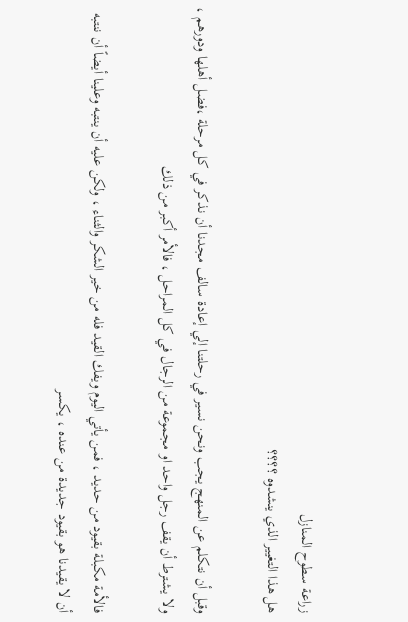زراعة سطوح المنازل
هل هذا التغيير الذي ينشدوه ؟؟؟؟

وقبل أن نتكلم عن المنهج يجب ونحن نسير في رحلتنا إلي إعادة سالف مجدنا أن نذكر في كل مرحلة ،فضل أهلها ودورهم ، ولا يشترط أن يقف رجل واحد او مجموعة من الرجال في كل المراحل ، فالأمر أكبر من ذلك

فالأمة مكبلة بقيود من حديد ، فمن يأتي اليوم ويفك القيد فله من خير الشكر والثناء ، ولكن عليه أن ينتبه وعلينا أيضاً أن ننتبه أن لا يقيدنا هو بقيود جديدة من عنده ، يكسر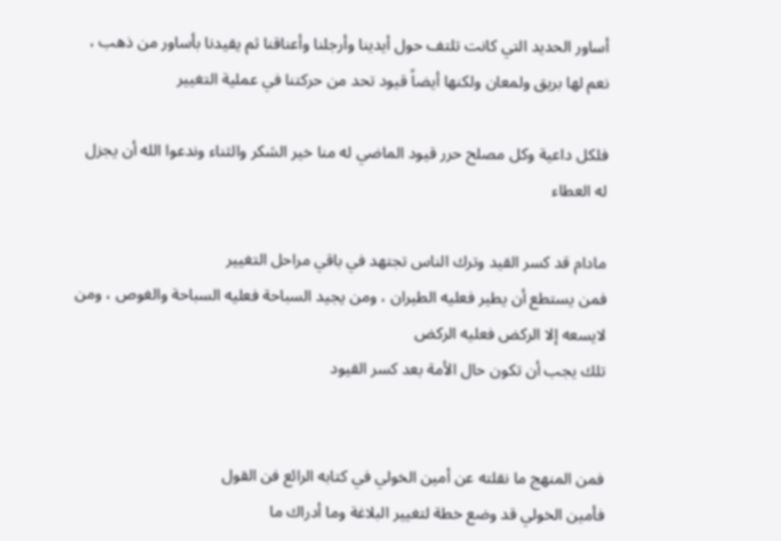أساور الحديد التي كانت تلتف حول أيدينا وأرجلنا وأعناقنا ثم يقيدنا بأساور من ذهب ، نعم لها بريق ولمعان ولكنها أيضاً قيود تحد من حركتنا في عملية التغيير

فلكل داعية وكل مصلح حرر قيود الماضي له منا خير الشكر والثناء وندعوا الله أن يجزل له العطاء

مادام قد كسر القيد وترك الناس تجتهد في باقي مراحل التغيير
فمن يستطع أن يطير فعليه الطيران ، ومن يجيد السباحة فعليه السباحة والغوص ، ومن لايسعه إلا الركض فعليه الركض
تلك يجب أن تكون حال الأمة بعد كسر القيود


فمن المنهج ما نقلته عن أمين الخولي في كتابه الرائع فن القول
فأمين الخولي قد وضع خطة لتغيير البلاغة وما أدراك ما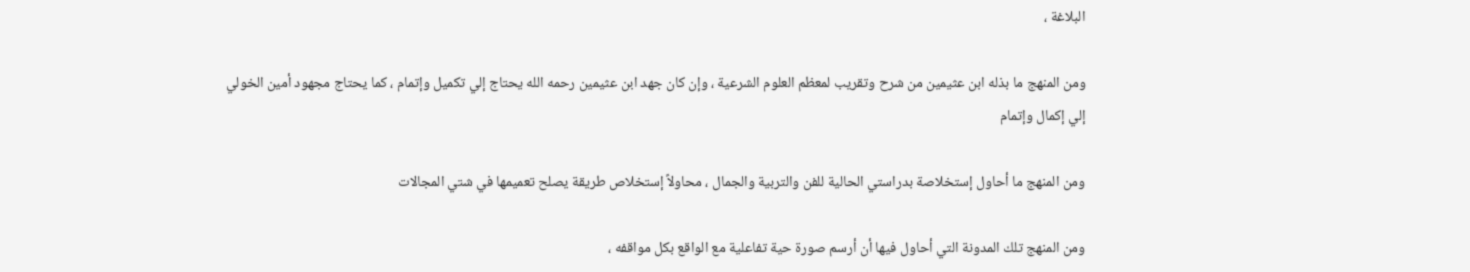البلاغة ،

ومن المنهج ما بذله ابن عثيمين من شرح وتقريب لمعظم العلوم الشرعية ، وإن كان جهد ابن عثيمين رحمه الله يحتاج إلي تكميل وإتمام ، كما يحتاج مجهود أمين الخولي إلي إكمال وإتمام

ومن المنهج ما أحاول إستخلاصة بدراستي الحالية للفن والتربية والجمال ، محاولاً إستخلاص طريقة يصلح تعميمها في شتي المجالات

ومن المنهج تلك المدونة التي أحاول فيها أن أرسم صورة حية تفاعلية مع الواقع بكل مواقفه ،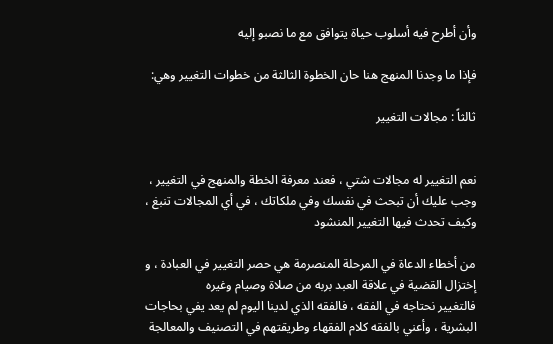وأن أطرح فيه أسلوب حياة يتوافق مع ما نصبو إليه

فإذا ما وجدنا المنهج هنا حان الخطوة الثالثة من خطوات التغيير وهي:

ثالثاً : مجالات التغيير


نعم التغيير له مجالات شتي ، فعند معرفة الخطة والمنهج في التغيير ، وجب عليك أن تبحث في نفسك وفي ملكاتك ، في أي المجالات تنبغ ، وكيف تحدث فيها التغيير المنشود

من أخطاء الدعاة في المرحلة المنصرمة هي حصر التغيير في العبادة ، و إختزال القضية في علاقة العبد بربه من صلاة وصيام وغيره
فالتغيير نحتاجه في الفقه ، فالفقه الذي لدينا اليوم لم يعد يفي بحاجات البشرية ، وأعني بالفقه كلام الفقهاء وطريقتهم في التصنيف والمعالجة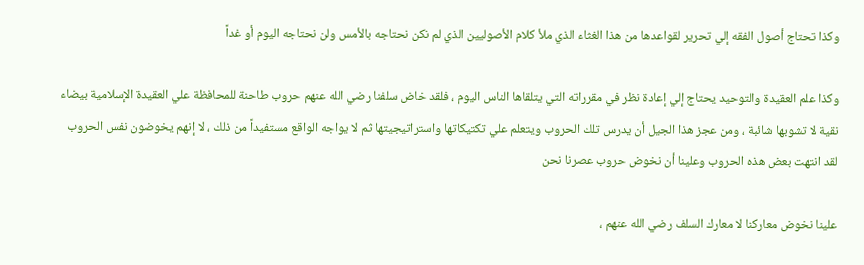وكذا تحتاج أصول الفقه إلي تحرير لقواعدها من هذا الغثاء الذي ملأ كلام الأصوليين الذي لم نكن نحتاجه بالأمس ولن نحتاجه اليوم أو غداً

وكذا علم العقيدة والتوحيد يحتاج إلي إعادة نظر في مقرراته التي يتلقاها الناس اليوم ، فلقد خاض سلفنا رضي الله عنهم حروب طاحنة للمحافظة علي العقيدة الإسلامية بيضاء نقية لا تشوبها شائبة ، ومن عجز هذا الجيل أن يدرس تلك الحروب ويتعلم علي تكتيكاتها واستراتيجيتها ثم لا يواجه الواقع مستفيداً من ذلك ، لا إنهم يخوضون نفس الحروب
لقد انتهت بعض هذه الحروب وعلينا أن نخوض حروب عصرنا نحن

علينا نخوض معاركنا لا معارك السلف رضي الله عنهم ،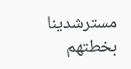مسترشدينا بخطتهم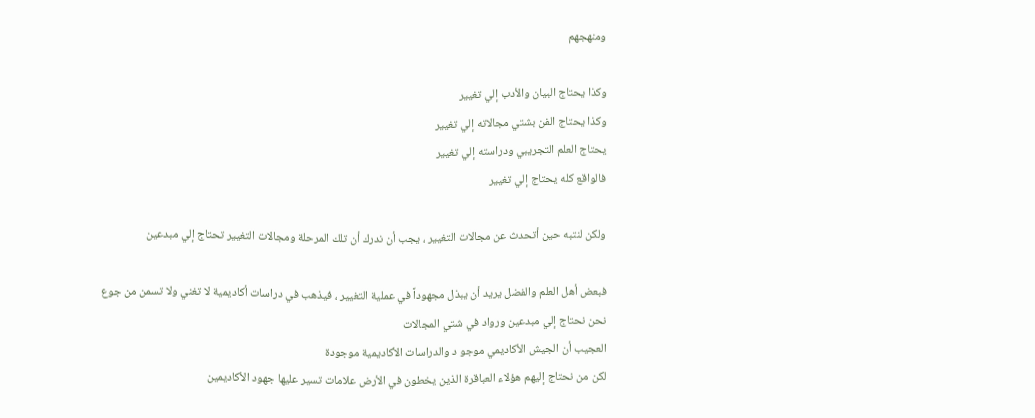ومنهجهم

وكذا يحتاج البيان والأدب إلي تغيير
وكذا يحتاج الفن بشتي مجالاته إلي تغيير
يحتاج العلم التجريبي ودراسته إلي تغيير
فالواقع كله يحتاج إلي تغيير

ولكن لنتبه حين أتحدث عن مجالات التغيير ، يجب أن ندرك أن تلك المرحلة ومجالات التغيير تحتاج إلي مبدعين

فبعض أهل العلم والفضل يريد أن يبذل مجهوداً في عملية التغيير ، فيذهب في دراسات أكاديمية لا تغني ولا تسمن من جوع
نحن نحتاج إلي مبدعين ورواد في شتي المجالات
العجيب أن الجيش الأكاديمي موجو د والدراسات الأكاديمية موجودة
لكن من نحتاج إليهم هؤلاء العباقرة الذين يخطون في الأرض علامات تسير عليها جهود الأكاديمين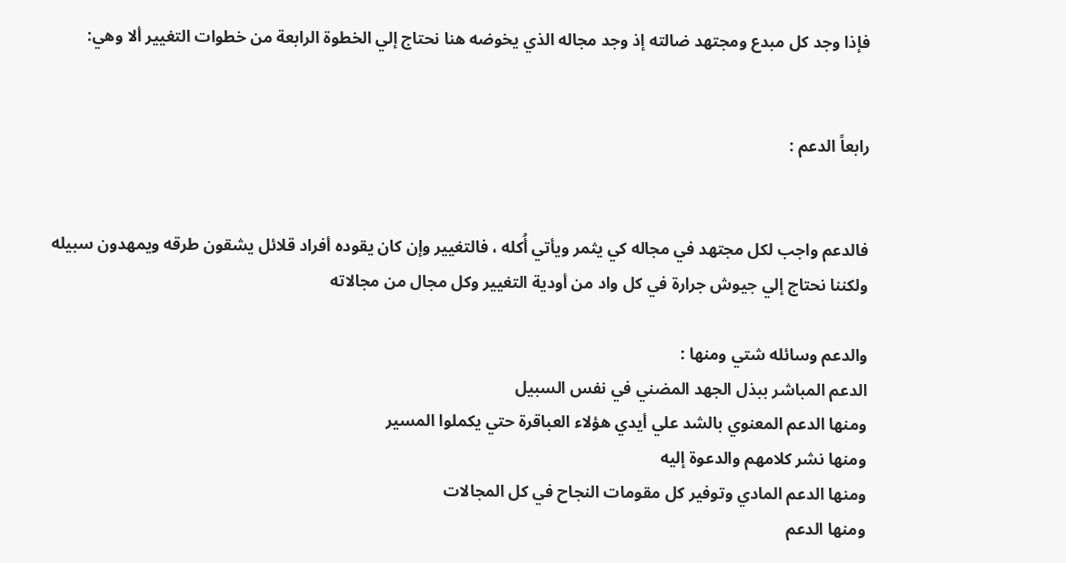فإذا وجد كل مبدع ومجتهد ضالته إذ وجد مجاله الذي يخوضه هنا نحتاج إلي الخطوة الرابعة من خطوات التغيير ألا وهي:


رابعاً الدعم :


فالدعم واجب لكل مجتهد في مجاله كي يثمر ويأتي أُكله ، فالتغيير وإن كان يقوده أفراد قلائل يشقون طرقه ويمهدون سبيله ولكننا نحتاج إلي جيوش جرارة في كل واد من أودية التغيير وكل مجال من مجالاته

والدعم وسائله شتي ومنها :
الدعم المباشر ببذل الجهد المضني في نفس السبيل
ومنها الدعم المعنوي بالشد علي أيدي هؤلاء العباقرة حتي يكملوا المسير
ومنها نشر كلامهم والدعوة إليه
ومنها الدعم المادي وتوفير كل مقومات النجاح في كل المجالات
ومنها الدعم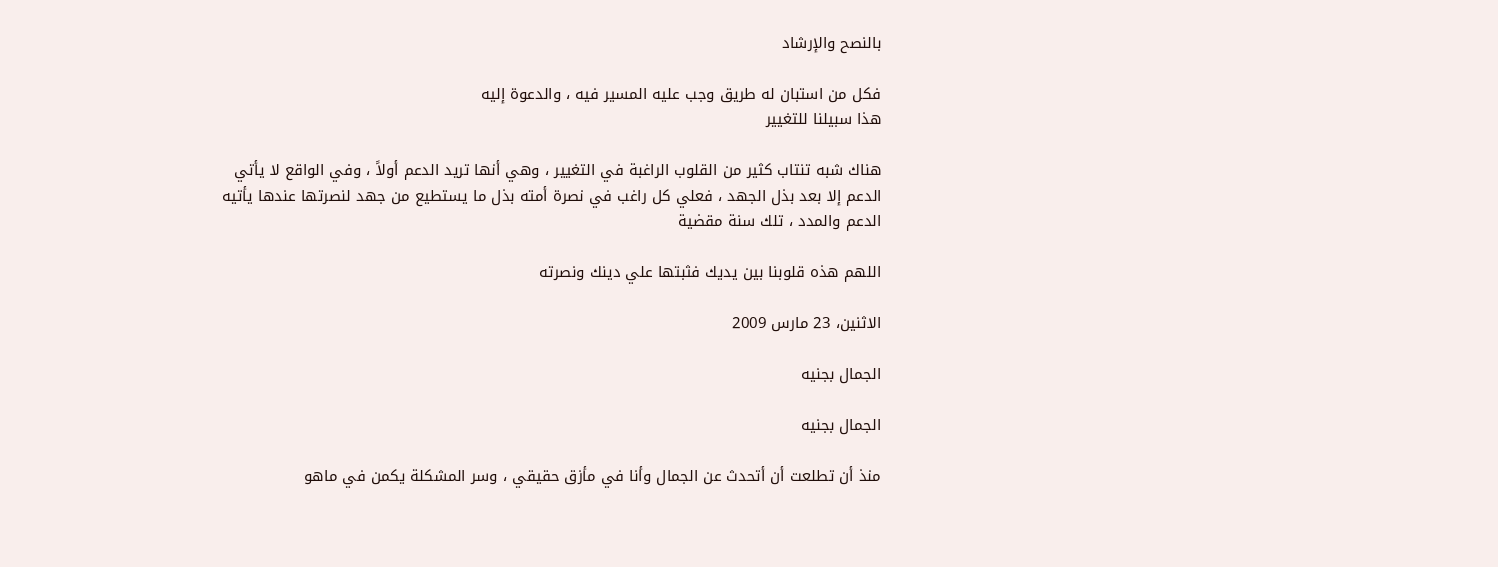بالنصح والإرشاد

فكل من استبان له طريق وجب عليه المسير فيه ، والدعوة إليه
هذا سبيلنا للتغيير

هناك شبه تنتاب كثير من القلوب الراغبة في التغيير ، وهي أنها تريد الدعم أولاً ، وفي الواقع لا يأتي الدعم إلا بعد بذل الجهد ، فعلي كل راغب في نصرة أمته بذل ما يستطيع من جهد لنصرتها عندها يأتيه الدعم والمدد ، تلك سنة مقضية

اللهم هذه قلوبنا بين يديك فثبتها علي دينك ونصرته

الاثنين، 23 مارس 2009

الجمال بجنيه

الجمال بجنيه

منذ أن تطلعت أن أتحدث عن الجمال وأنا في مأزق حقيقي ، وسر المشكلة يكمن في ماهو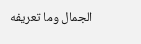الجمال وما تعريفه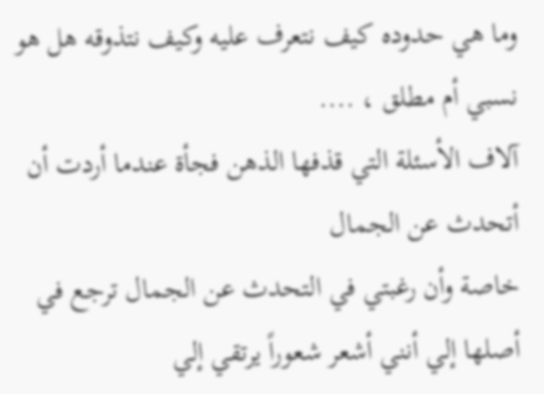وما هي حدوده كيف نتعرف عليه وكيف نتذوقه هل هو نسبي أم مطلق ، ....
آلاف الأسئلة التي قذفها الذهن فجأة عندما أردت أن أتحدث عن الجمال
خاصة وأن رغبتي في التحدث عن الجمال ترجع في أصلها إلي أنني أشعر شعوراً يرتقي إلي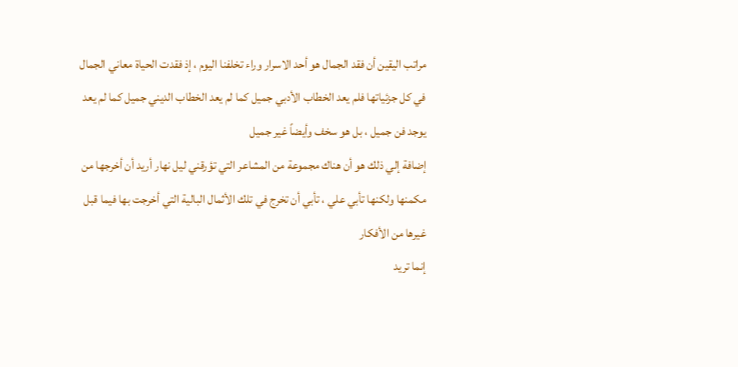مراتب اليقين أن فقد الجمال هو أحد الاسرار وراء تخلفنا اليوم ، إذ فقدت الحياة معاني الجمال في كل جزئياتها فلم يعد الخطاب الأدبي جميل كما لم يعد الخطاب الديني جميل كما لم يعد يوجد فن جميل ، بل هو سخف وأيضاً غير جميل
إضافة إلي ذلك هو أن هناك مجموعة من المشاعر التي تؤرقني ليل نهار أريد أن أخرجها من مكمنها ولكنها تأبي علي ، تأبي أن تخرج في تلك الأثمال البالية التي أخرجت بها فيما قبل غيرها من الأفكار
إنما تريد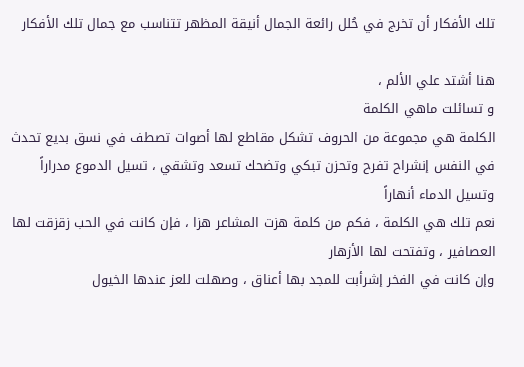تلك الأفكار أن تخرج في حُلل رائعة الجمال أنيقة المظهر تتناسب مع جمال تلك الأفكار

هنا أشتد علي الألم ،
و تسائلت ماهي الكلمة
الكلمة هي مجموعة من الحروف تشكل مقاطع لها أصوات تصطف في نسق بديع تحدث في النفس إنشراح تفرح وتحزن تبكي وتضحك تسعد وتشقي ، تسيل الدموع مدراراً وتسيل الدماء أنهاراً
نعم تلك هي الكلمة ، فكم من كلمة هزت المشاعر هزا ، فإن كانت في الحب زقزقت لها العصافير ، وتفتحت لها الأزهار
وإن كانت في الفخر إشرأبت للمجد بها أعناق ، وصهلت للعز عندها الخيول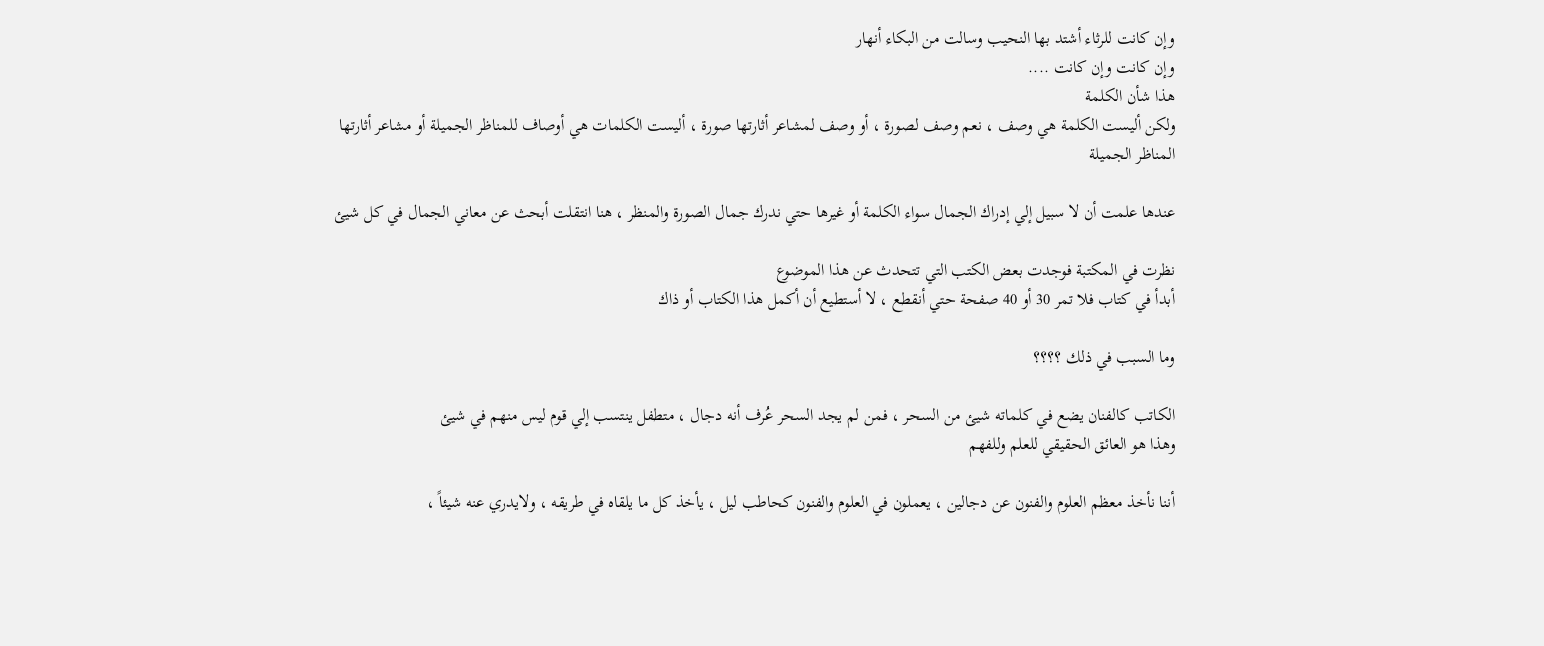وإن كانت للرثاء أشتد بها النحيب وسالت من البكاء أنهار
وإن كانت وإن كانت ....
هذا شأن الكلمة
ولكن أليست الكلمة هي وصف ، نعم وصف لصورة ، أو وصف لمشاعر أثارتها صورة ، أليست الكلمات هي أوصاف للمناظر الجميلة أو مشاعر أثارتها المناظر الجميلة

عندها علمت أن لا سبيل إلي إدراك الجمال سواء الكلمة أو غيرها حتي ندرك جمال الصورة والمنظر ، هنا انتقلت أبحث عن معاني الجمال في كل شيئ

نظرت في المكتبة فوجدت بعض الكتب التي تتحدث عن هذا الموضوع
أبدأ في كتاب فلا تمر 30 أو 40 صفحة حتي أنقطع ، لا أستطيع أن أكمل هذا الكتاب أو ذاك

وما السبب في ذلك ؟؟؟؟

الكاتب كالفنان يضع في كلماته شيئ من السحر ، فمن لم يجد السحر عُرف أنه دجال ، متطفل ينتسب إلي قوم ليس منهم في شيئ
وهذا هو العائق الحقيقي للعلم وللفهم

أننا نأخذ معظم العلوم والفنون عن دجالين ، يعملون في العلوم والفنون كحاطب ليل ، يأخذ كل ما يلقاه في طريقه ، ولايدري عنه شيئاً ،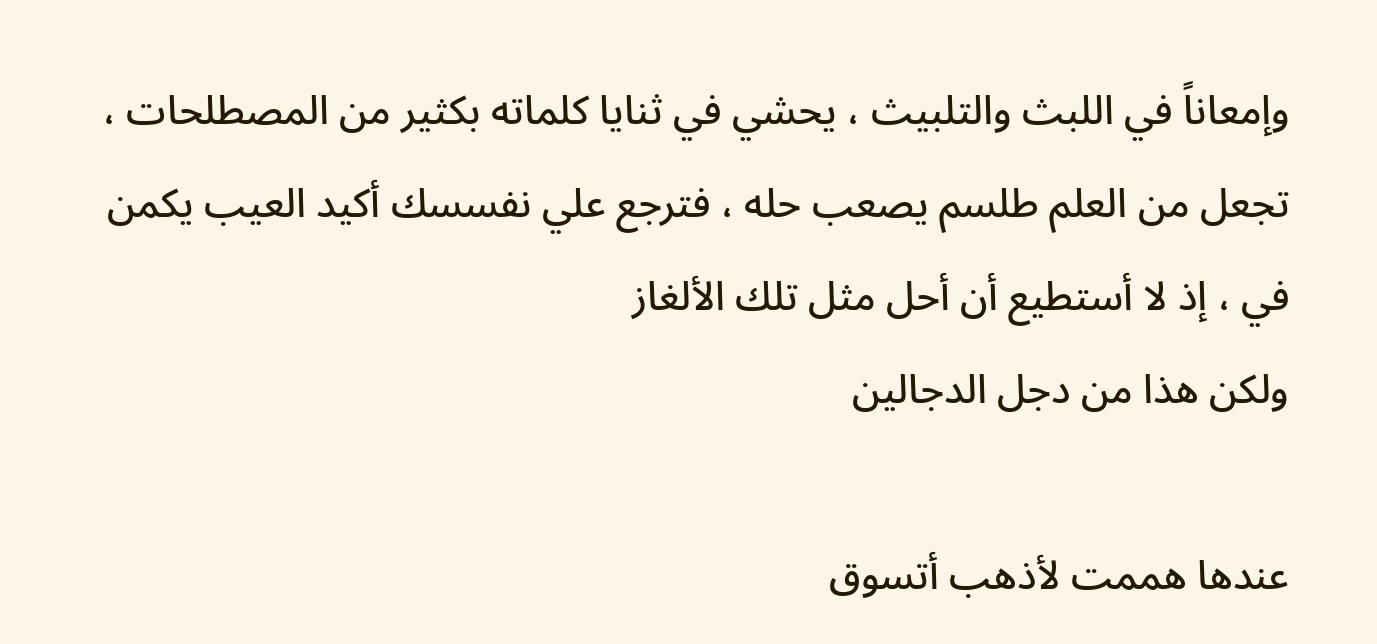وإمعاناً في اللبث والتلبيث ، يحشي في ثنايا كلماته بكثير من المصطلحات ، تجعل من العلم طلسم يصعب حله ، فترجع علي نفسسك أكيد العيب يكمن في ، إذ لا أستطيع أن أحل مثل تلك الألغاز
ولكن هذا من دجل الدجالين

عندها هممت لأذهب أتسوق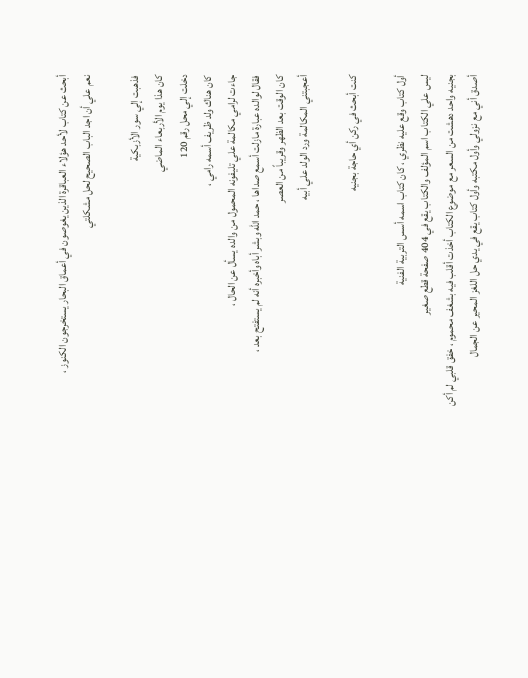أبحث عن كتاب لأحد هؤلاء العباقرة الذين يغوصون في أعماق البحار يستخرجون الكنوز ،
نعم علي أن اجد الباب الصحيح لحل مشكلتي

فذهبت إلي سور الأزبكية
كان هذا يوم الأربعاء الماضي
دخلت إلي محل رقم 120
كان هناك ولد ظريف أسمه رامي ،
جاءت لرامي مكالمة علي تليفونه المحمول من والده يسأل عن الحال ،
فقال لوالده عبارة مازلت أسمع صداها ، حمد الله وبشر أباه وأخبره أنه لم يستفتح بعد ،
كان الوقت بعد الظهر وقريباً من العصر
أعجبتني المكالمة ورد الولد علي أبيه

كنت أبحث في ركن أي حاجة بجنيه

أول كتاب وقع عليه نظري ، كان كتاب اسمه أسس التربية الفنية
ليس علي الكتاب اسم المؤلف والكتاب يقع في 404 صفحة قطع صغير
بجنيه واحد دهشت من السعر مع موضوع الكتاب أخذت أقلب فيه بشغف محموم ، خفق قلبي لم أكن أصدق أني مع نزولي وأول مكتبه وأول كتاب يقع في يدي حل اللغز المحير عن الجمال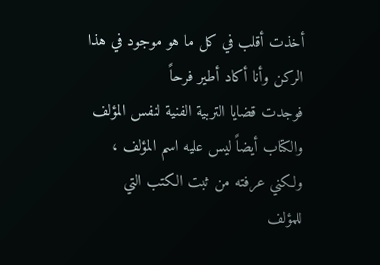أخذت أقلب في كل ما هو موجود في هذا الركن وأنا أكاد أطير فرحاً
فوجدت قضايا التربية الفنية لنفس المؤلف والكتاب أيضاً ليس عليه اسم المؤلف ، ولكني عرفته من ثبت الكتب التي للمؤلف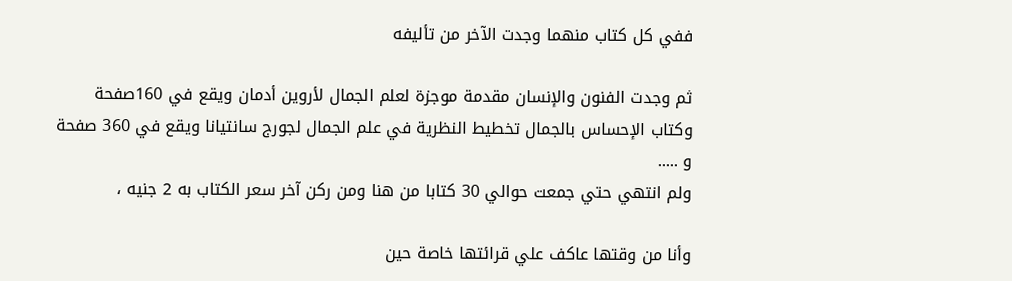ففي كل كتاب منهما وجدت الآخر من تأليفه

ثم وجدت الفنون والإنسان مقدمة موجزة لعلم الجمال لأروين أدمان ويقع في 160صفحة
وكتاب الإحساس بالجمال تخطيط النظرية في علم الجمال لجورج سانتيانا ويقع في 360 صفحة
و .....
ولم انتهي حتي جمعت حوالي 30 كتابا من هنا ومن ركن آخر سعر الكتاب به 2 جنيه ،

وأنا من وقتها عاكف علي قرائتها خاصة حين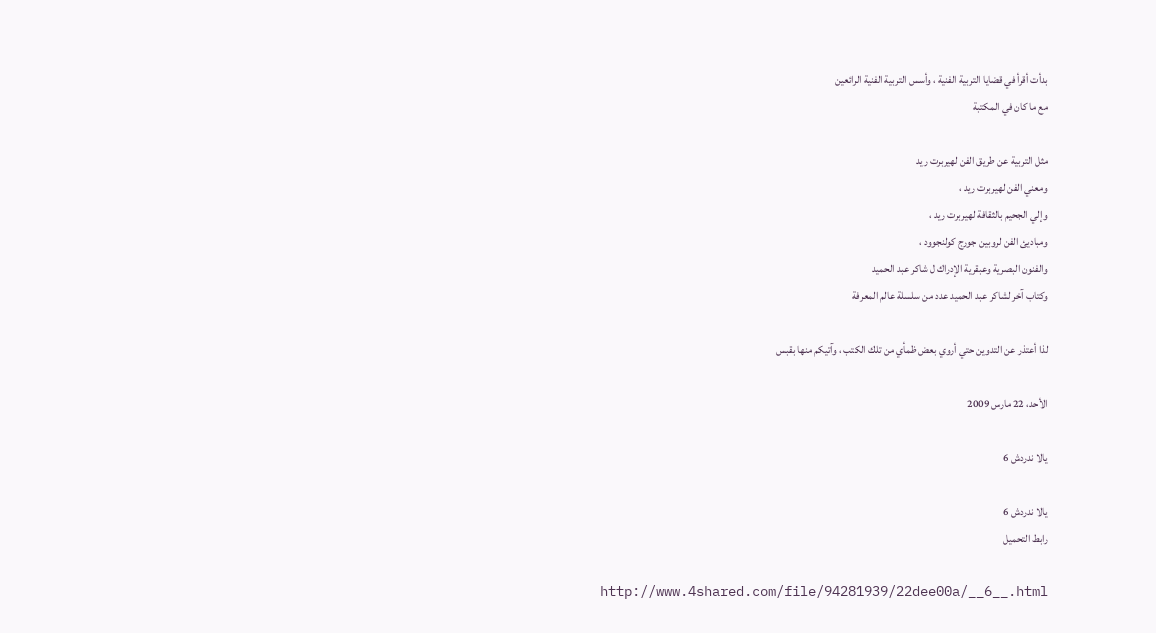بدأت أقرأ في قضايا التربية الفنية ، وأسس التربية الفنية الرائعين
مع ما كان في المكتبة

مثل التربية عن طريق الفن لهيربرت ريد
ومعني الفن لهيربرت ريد ،
وإلي الجحيم بالثقافة لهيربرت ريد ،
ومباديئ الفن لروبين جورج كولنجوود ،
والفنون البصرية وعبقرية الإدراك ل شاكر عبد الحميد
وكتاب آخر لشاكر عبد الحميد عدد من سلسلة عالم المعرفة

لذا أعتذر عن التدوين حتي أروي بعض ظمأي من تلك الكتب ، وآتيكم منها بقبس

الأحد، 22 مارس 2009

يالا ندردش 6

يالا ندردش 6
رابط التحميل

http://www.4shared.com/file/94281939/22dee00a/__6__.html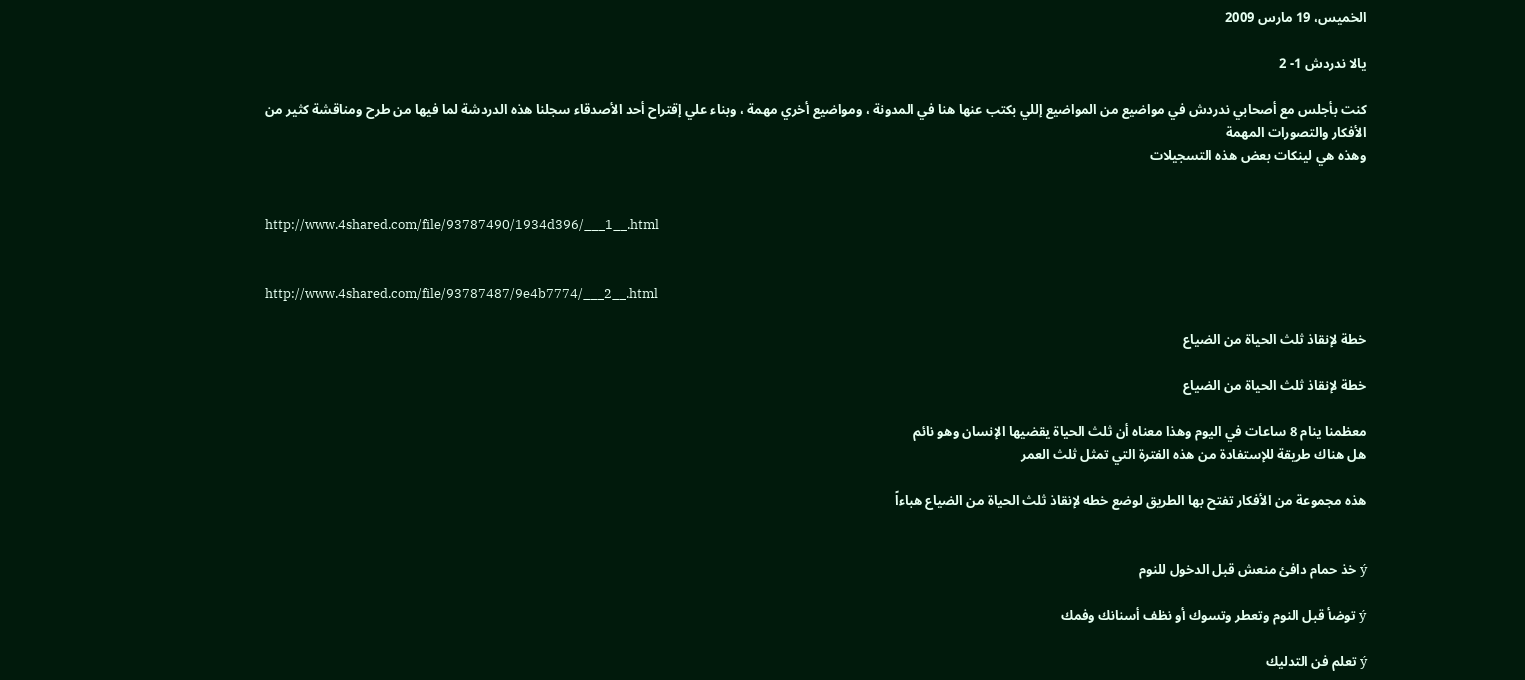الخميس، 19 مارس 2009

يالا ندردش 1- 2

كنت بأجلس مع أصحابي ندردش في مواضيع من المواضيع إللي بكتب عنها هنا في المدونة ، ومواضيع أخري مهمة ، وبناء علي إقتراح أحد الأصدقاء سجلنا هذه الدردشة لما فيها من طرح ومناقشة كثير من الأفكار والتصورات المهمة
وهذه هي لينكات بعض هذه التسجيلات


http://www.4shared.com/file/93787490/1934d396/___1__.html


http://www.4shared.com/file/93787487/9e4b7774/___2__.html

خطة لإنقاذ ثلث الحياة من الضياع

خطة لإنقاذ ثلث الحياة من الضياع

معظمنا ينام 8 ساعات في اليوم وهذا معناه أن ثلث الحياة يقضيها الإنسان وهو نائم
هل هناك طريقة للإستفادة من هذه الفترة التي تمثل ثلث العمر

هذه مجموعة من الأفكار تفتح بها الطريق لوضع خطه لإنقاذ ثلث الحياة من الضياع هباءاً


ý خذ حمام دافئ منعش قبل الدخول للنوم

ý توضأ قبل النوم وتعطر وتسوك أو نظف أسنانك وفمك

ý تعلم فن التدليك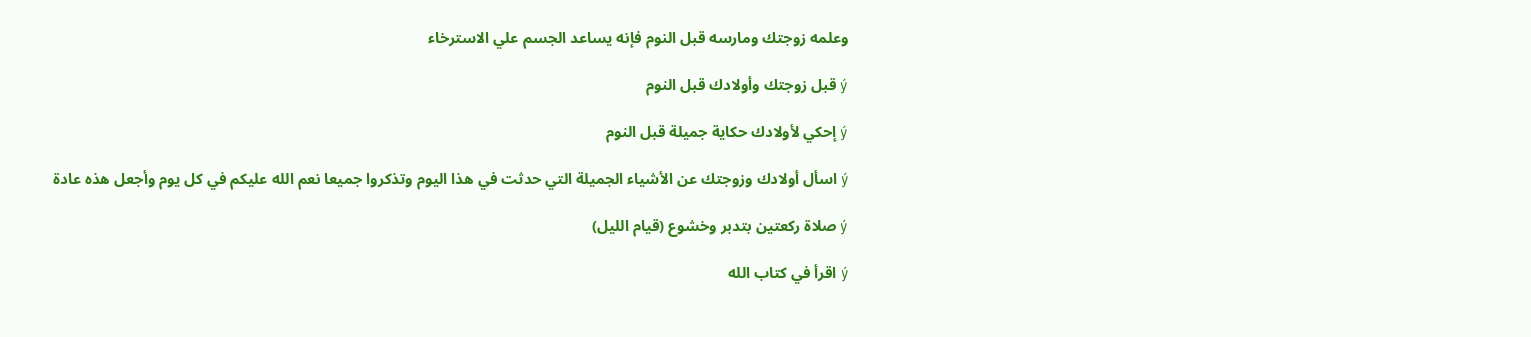وعلمه زوجتك ومارسه قبل النوم فإنه يساعد الجسم علي الاسترخاء

ý قبل زوجتك وأولادك قبل النوم

ý إحكي لأولادك حكاية جميلة قبل النوم

ý اسأل أولادك وزوجتك عن الأشياء الجميلة التي حدثت في هذا اليوم وتذكروا جميعا نعم الله عليكم في كل يوم وأجعل هذه عادة

ý صلاة ركعتين بتدبر وخشوع (قيام الليل)

ý اقرأ في كتاب الله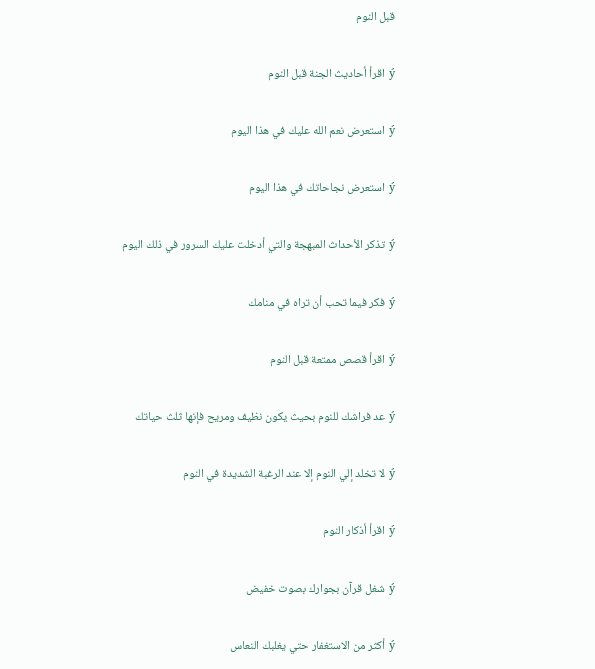قبل النوم

ý اقرأ أحاديث الجنة قبل النوم

ý استعرض نعم الله عليك في هذا اليوم

ý استعرض نجاحاتك في هذا اليوم

ý تذكر الأحداث المبهجة والتي أدخلت عليك السرور في ذلك اليوم

ý فكر فيما تحب أن تراه في منامك

ý اقرأ قصص ممتعة قبل النوم

ý عد فراشك للنوم بحيث يكون نظيف ومريح فإنها ثلث حياتك

ý لا تخلد إلي النوم إلا عند الرغبة الشديدة في النوم

ý اقرأ أذكار النوم

ý شغل قرآن بجوارك بصوت خفيض

ý أكثر من الاستغفار حتي يغلبك النعاس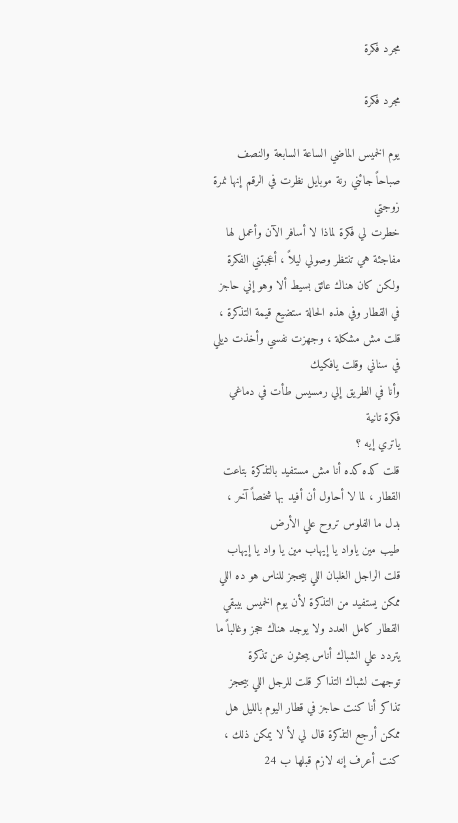مجرد فكرة

مجرد فكرة

يوم الخميس الماضي الساعة السابعة والنصف صباحاً جائني رنة موبايل نظرت في الرقم إنها نمرة زوجتي
خطرت لي فكرة لماذا لا أسافر الآن وأعمل لها مفاجئة هي تنتظر وصولي ليلاً ، أعجبتني الفكرة ولكن كان هناك عائق بسيط ألا وهو إني حاجز في القطار وفي هذه الحالة ستضيع قيمة التذكرة ، قلت مش مشكلة ، وجهزت نفسي وأخذت ديلي في سناني وقلت يافكيك
وأنا في الطريق إلي رمسيس طأت في دماغي فكرة تانية
ياتري إيه ؟
قلت كده كده أنا مش مستفيد بالتذكرة بتاعت القطار ، لما لا أحاول أن أفيد بها شخصاً آخر ، بدل ما الفلوس تروح علي الأرض
طيب مين ياواد يا إيهاب مين يا واد يا إيهاب
قلت الراجل الغلبان اللي بيحجز للناس هو ده اللي ممكن يستفيد من التذكرة لأن يوم الخميس بيبقي القطار كامل العدد ولا يوجد هناك حجز وغالباً ما يتردد علي الشباك أناس يبحثون عن تذكرة
توجهت لشباك التذاكر قلت للرجل اللي بيحجز تذاكر أنا كنت حاجز في قطار اليوم بالليل هل ممكن أرجع التذكرة قال لي لأ لا يمكن ذلك ، كنت أعرف إنه لازم قبلها ب 24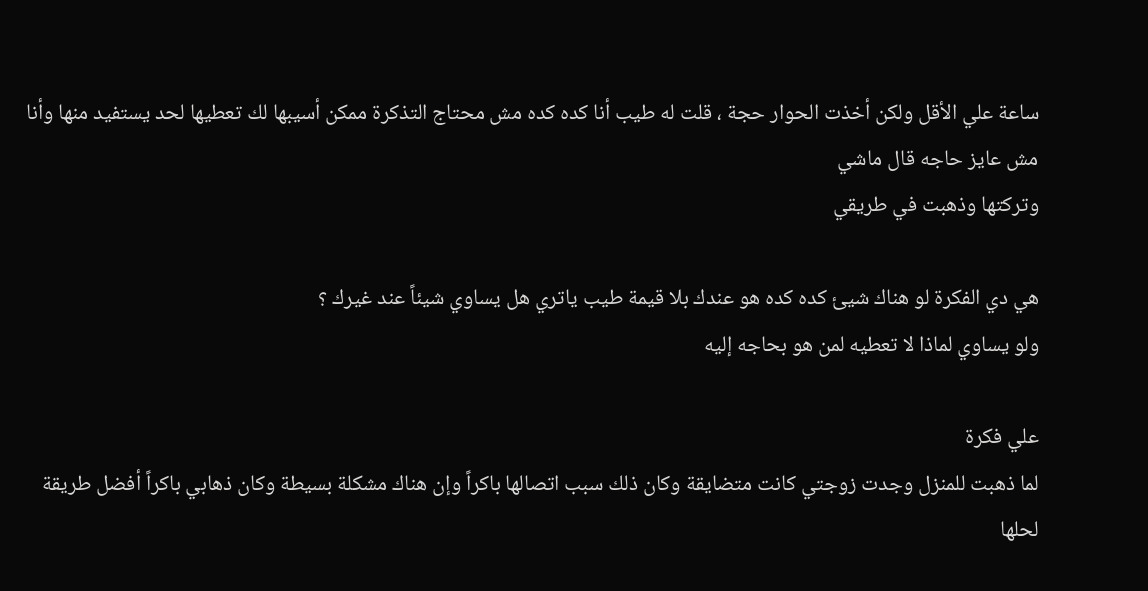ساعة علي الأقل ولكن أخذت الحوار حجة ، قلت له طيب أنا كده كده مش محتاج التذكرة ممكن أسيبها لك تعطيها لحد يستفيد منها وأنا مش عايز حاجه قال ماشي
وتركتها وذهبت في طريقي

هي دي الفكرة لو هناك شيئ كده كده هو عندك بلا قيمة طيب ياتري هل يساوي شيئاً عند غيرك ؟
ولو يساوي لماذا لا تعطيه لمن هو بحاجه إليه

علي فكرة
لما ذهبت للمنزل وجدت زوجتي كانت متضايقة وكان ذلك سبب اتصالها باكراً وإن هناك مشكلة بسيطة وكان ذهابي باكراً أفضل طريقة لحلها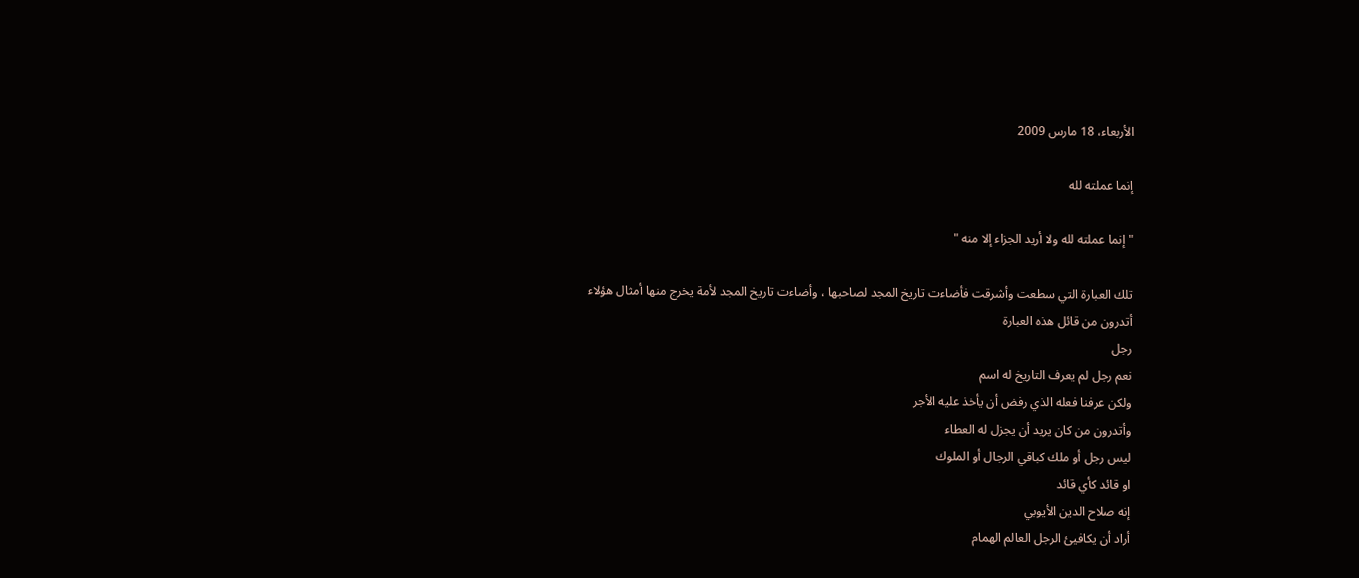الأربعاء، 18 مارس 2009

إنما عملته لله

" إنما عملته لله ولا أريد الجزاء إلا منه "

تلك العبارة التي سطعت وأشرقت فأضاءت تاريخ المجد لصاحبها ، وأضاءت تاريخ المجد لأمة يخرج منها أمثال هؤلاء
أتدرون من قائل هذه العبارة
رجل
نعم رجل لم يعرف التاريخ له اسم
ولكن عرفنا فعله الذي رفض أن يأخذ عليه الأجر
وأتدرون من كان يريد أن يجزل له العطاء
ليس رجل أو ملك كباقي الرجال أو الملوك
او قائد كأي قائد
إنه صلاح الدين الأيوبي
أراد أن يكافيئ الرجل العالم الهمام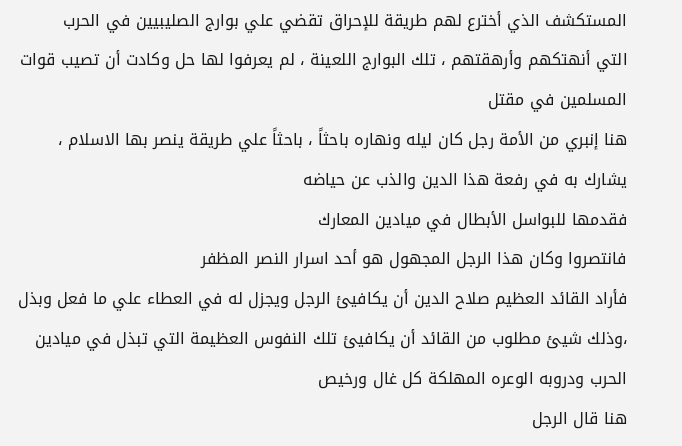المستكشف الذي أخترع لهم طريقة للإحراق تقضي علي بوارج الصليبيين في الحرب
التي أنهتكهم وأرهقتهم ، تلك البوارج اللعينة ، لم يعرفوا لها حل وكادت أن تصيب قوات المسلمين في مقتل
هنا إنبري من الأمة رجل كان ليله ونهاره باحثاً ، باحثاً علي طريقة ينصر بها الاسلام ، يشارك به في رفعة هذا الدين والذب عن حياضه
فقدمها للبواسل الأبطال في ميادين المعارك
فانتصروا وكان هذا الرجل المجهول هو أحد اسرار النصر المظفر
فأراد القائد العظيم صلاح الدين أن يكافيئ الرجل ويجزل له في العطاء علي ما فعل وبذل ،وذلك شيئ مطلوب من القائد أن يكافيئ تلك النفوس العظيمة التي تبذل في ميادين الحرب ودروبه الوعره المهلكة كل غال ورخيص
هنا قال الرجل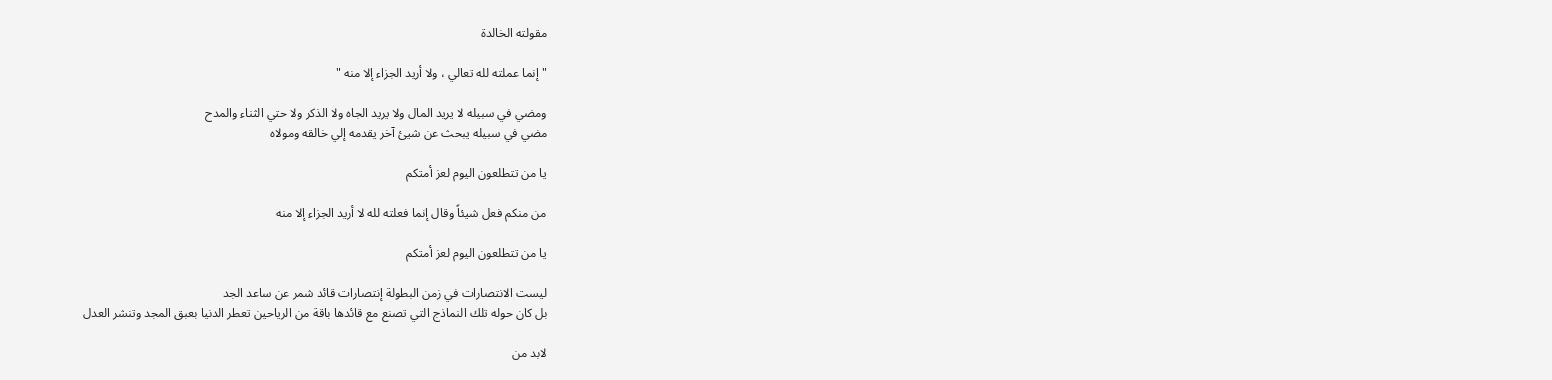مقولته الخالدة

" إنما عملته لله تعالي ، ولا أريد الجزاء إلا منه "

ومضي في سبيله لا يريد المال ولا يريد الجاه ولا الذكر ولا حتي الثناء والمدح
مضي في سبيله يبحث عن شيئ آخر يقدمه إلي خالقه ومولاه

يا من تتطلعون اليوم لعز أمتكم

من منكم فعل شيئاً وقال إنما فعلته لله لا أريد الجزاء إلا منه

يا من تتطلعون اليوم لعز أمتكم

ليست الانتصارات في زمن البطولة إنتصارات قائد شمر عن ساعد الجد
بل كان حوله تلك النماذج التي تصنع مع قائدها باقة من الرياحين تعطر الدنيا بعبق المجد وتنشر العدل

لابد من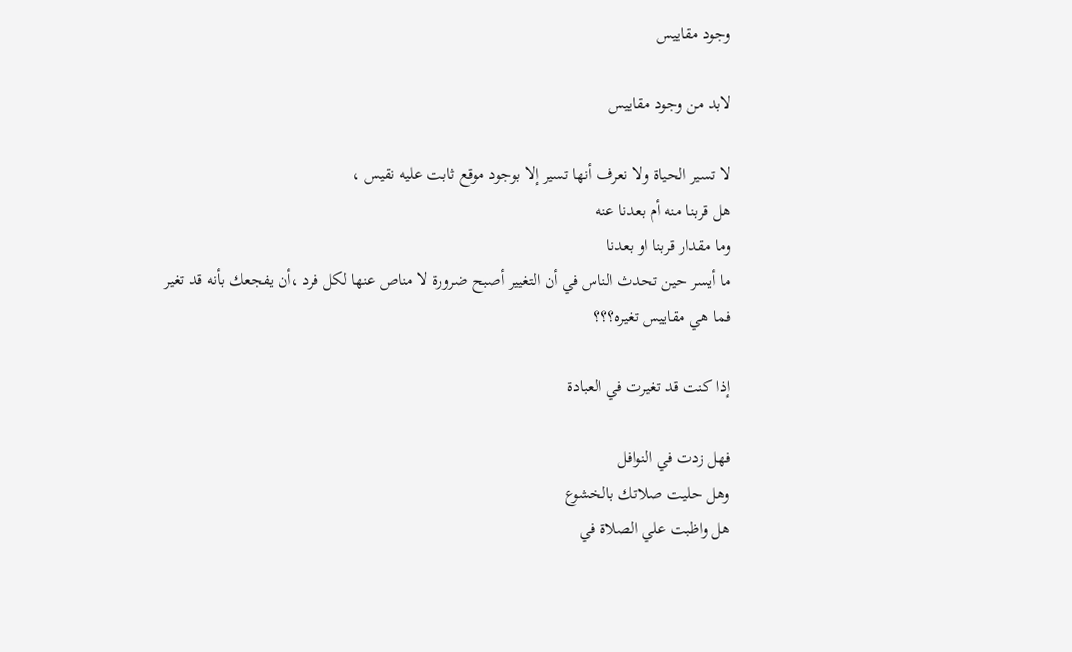وجود مقاييس

لابد من وجود مقاييس

لا تسير الحياة ولا نعرف أنها تسير إلا بوجود موقع ثابت عليه نقيس ،
هل قربنا منه أم بعدنا عنه
وما مقدار قربنا او بعدنا
ما أيسر حين تحدث الناس في أن التغيير أصبح ضرورة لا مناص عنها لكل فرد ،أن يفجعك بأنه قد تغير
فما هي مقاييس تغيره؟؟؟

إذا كنت قد تغيرت في العبادة

فهل زدت في النوافل
وهل حليت صلاتك بالخشوع
هل واظبت علي الصلاة في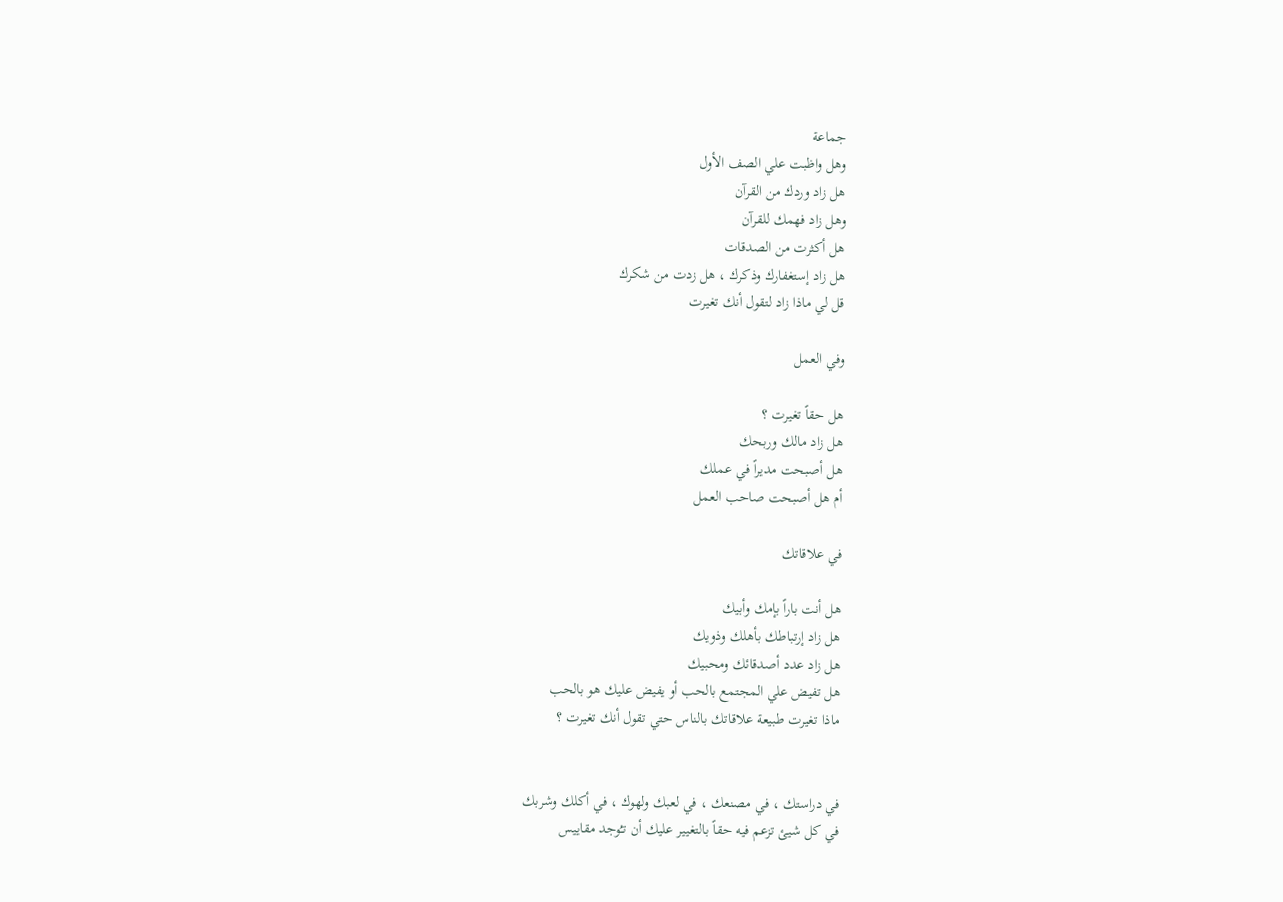جماعة
وهل واظبت علي الصف الأول
هل زاد وردك من القرآن
وهل زاد فهمك للقرآن
هل أكثرت من الصدقات
هل زاد إستغفارك وذكرك ، هل زدت من شكرك
قل لي ماذا زاد لتقول أنك تغيرت

وفي العمل

هل حقاً تغيرت ؟
هل زاد مالك وربحك
هل أصبحت مديراً في عملك
أم هل أصبحت صاحب العمل

في علاقاتك

هل أنت باراً بإمك وأبيك
هل زاد إرتباطك بأهلك وذويك
هل زاد عدد أصدقائك ومحبيك
هل تفيض علي المجتمع بالحب أو يفيض عليك هو بالحب
ماذا تغيرت طبيعة علاقاتك بالناس حتي تقول أنك تغيرت ؟


في دراستك ، في مصنعك ، في لعبك ولهوك ، في أكلك وشربك
في كل شيئ تزعم فيه حقاً بالتغيير عليك أن تـُوجد مقاييس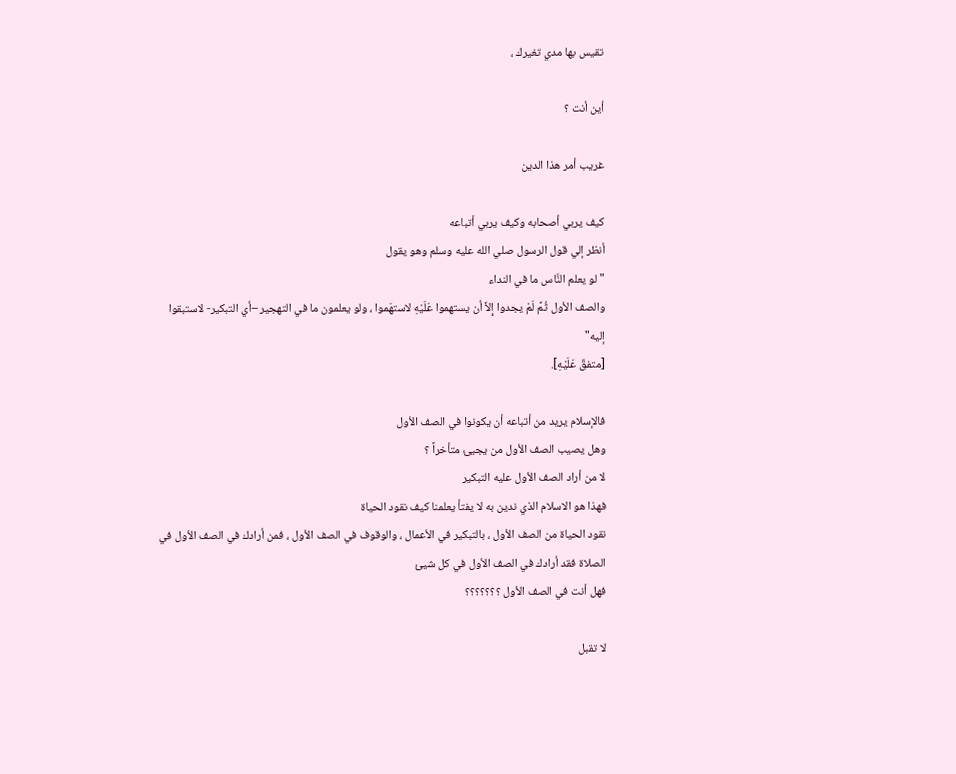تقيس بها مدي تغيرك ،

أين أنت ؟

غريب أمر هذا الدين

كيف يربي أصحابه وكيف يربي أتباعه
أنظر إلي قول الرسول صلي الله عليه وسلم وهو يقول
"لو يعلم النَّاس ما في النداء
والصف الأول ثُمَّ لَمْ يجدوا إِلاَّ أن يستهموا عَلَيْهِ لاستهَموا ، ولو يعلمون ما في التهجير –أي التبكير- لاستبقوا إليه"
[متفقٌ عَلَيْهِ].

فالإسلام يريد من أتباعه أن يكونوا في الصف الأول
وهل يصيب الصف الأول من يجيئ متأخراً ؟
لا من أراد الصف الأول عليه التبكير
فهذا هو الاسلام الذي ندين به لا يفتأ يعلمنا كيف نقود الحياة
نقود الحياة من الصف الأول ، بالتبكير في الأعمال ، والوقوف في الصف الأول ، فمن أرادك في الصف الأول في الصلاة فقد أرادك في الصف الأول في كل شيئ
فهل أنت في الصف الأول ؟؟؟؟؟؟؟

لا تقبل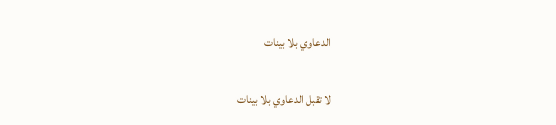الدعاوي بلا بينات

لا تقبل الدعاوي بلا بينات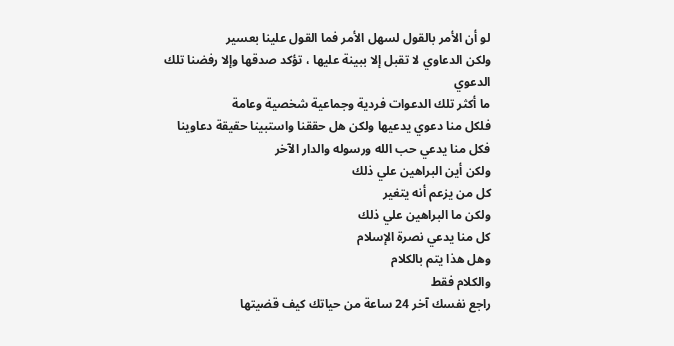لو أن الأمر بالقول لسهل الأمر فما القول علينا بعسير
ولكن الدعاوي لا تقبل إلا ببينة عليها ، تؤكد صدقها وإلا رفضنا تلك الدعوي
ما أكثر تلك الدعوات فردية وجماعية شخصية وعامة
فلكل منا دعوي يدعيها ولكن هل حققنا واستبينا حقيقة دعاوينا
فكل منا يدعي حب الله ورسوله والدار الآخر
ولكن أين البراهين علي ذلك
كل من يزعم أنه يتغير
ولكن ما البراهين علي ذلك
كل منا يدعي نصرة الإسلام
وهل هذا يتم بالكلام
والكلام فقط
راجع نفسك آخر 24 ساعة من حياتك كيف قضيتها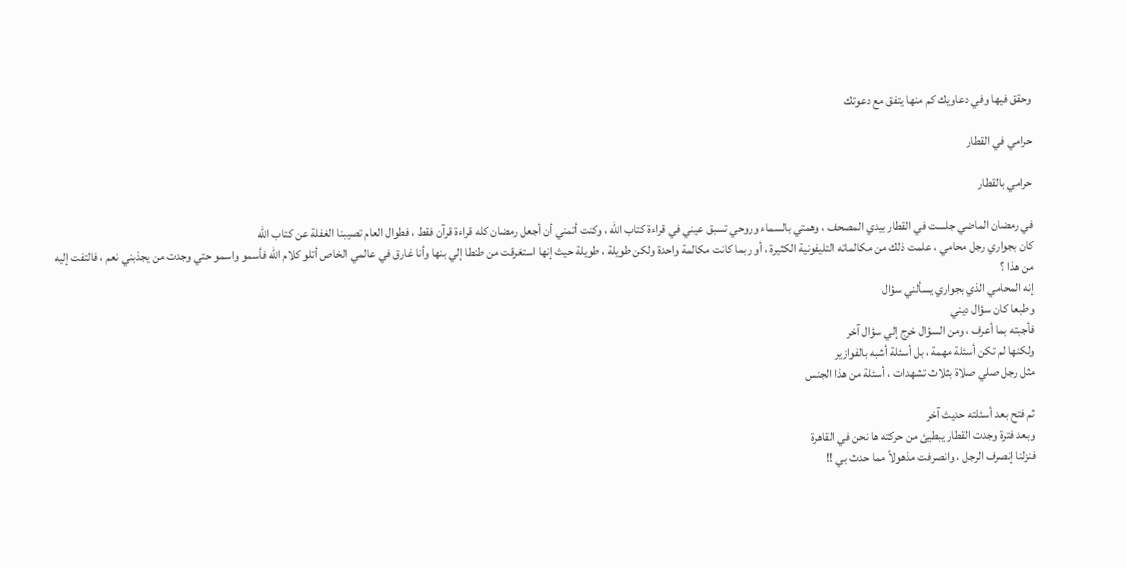وحقق فيها وفي دعاويك كم منها يتفق مع دعوتك

حرامي في القطار

حرامي بالقطار

في رمضان الماضي جلست في القطار بيدي المصحف ، وهمتي بالسماء وروحي تسبق عيني في قراءة كتاب الله ، وكنت أتمني أن أجعل رمضان كله قراءة قرآن فقط ، فطوال العام تصيبنا الغفلة عن كتاب الله
كان بجواري رجل محامي ، علمت ذلك من مكالماته التليفونية الكثيرة ، أو ربما كانت مكالمة واحدة ولكن طويلة ، طويلة حيث إنها استغرقت من طنطا إلي بنها وأنا غارق في عالمي الخاص أتلو كلام الله فأسمو واسمو حتي وجدت من يجذبني نعم ، فالتفت إليه
من هذا ؟
إنه المحامي الذي بجواري يسألني سؤال
وطبعا كان سؤال ديني
فأجبته بما أعرف ، ومن السؤال خرج إلي سؤال آخر
ولكنها لم تكن أسئلة مهمة ، بل أسئلة أشبه بالفوازير
مثل رجل صلي صلاة بثلاث تشهدات ، أسئلة من هذا الجنس

ثم فتح بعد أسئلته حديث آخر
وبعد فترة وجدت القطار يبطيئ من حركته ها نحن في القاهرة
فنزلنا إنصرف الرجل ، وانصرفت مذهولاً مما حدث بي !!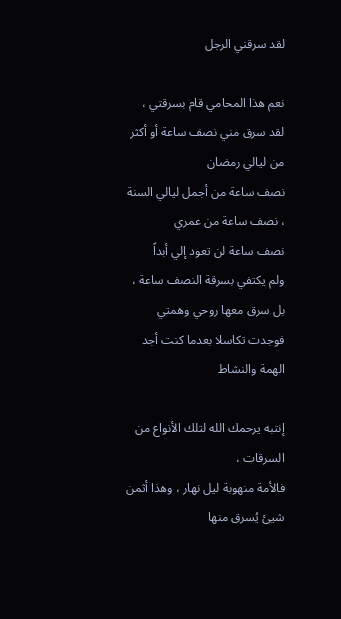لقد سرقني الرجل

نعم هذا المحامي قام بسرقتي ،
لقد سرق مني نصف ساعة أو أكثر من ليالي رمضان
نصف ساعة من أجمل ليالي السنة ، نصف ساعة من عمري
نصف ساعة لن تعود إلي أبداً
ولم يكتفي بسرقة النصف ساعة ، بل سرق معها روحي وهمتي
فوجدت تكاسلا بعدما كنت أجد الهمة والنشاط

إنتبه يرحمك الله لتلك الأنواع من السرقات ،
فالأمة منهوبة ليل نهار ، وهذا أثمن شيئ يُسرق منها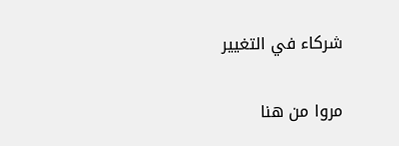شركاء في التغيير

مروا من هنا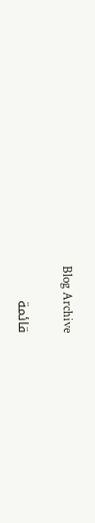Blog Archive

قائمة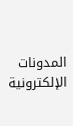المدونات الإلكترونية